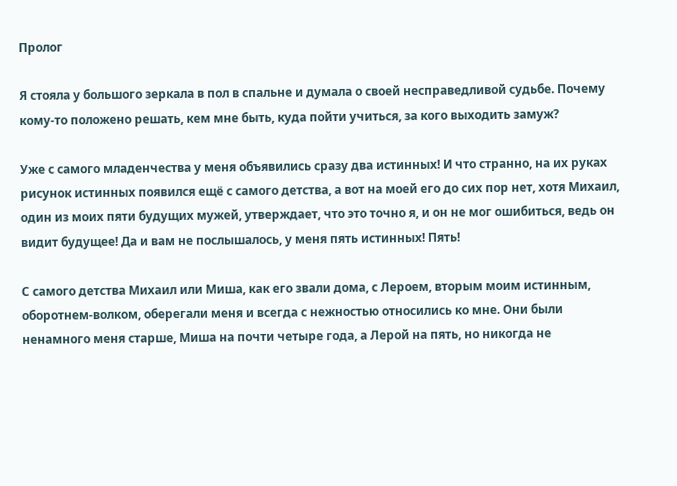Пролог

Я стояла у большого зеркала в пол в спальне и думала о своей несправедливой судьбе. Почему кому-то положено решать, кем мне быть, куда пойти учиться, за кого выходить замуж?

Уже с самого младенчества у меня объявились сразу два истинных! И что странно, на их руках рисунок истинных появился ещё с самого детства, а вот на моей его до сих пор нет, хотя Михаил, один из моих пяти будущих мужей, утверждает, что это точно я, и он не мог ошибиться, ведь он видит будущее! Да и вам не послышалось, у меня пять истинных! Пять!

С самого детства Михаил или Миша, как его звали дома, с Лероем, вторым моим истинным, оборотнем-волком, оберегали меня и всегда с нежностью относились ко мне. Они были ненамного меня старше, Миша на почти четыре года, а Лерой на пять, но никогда не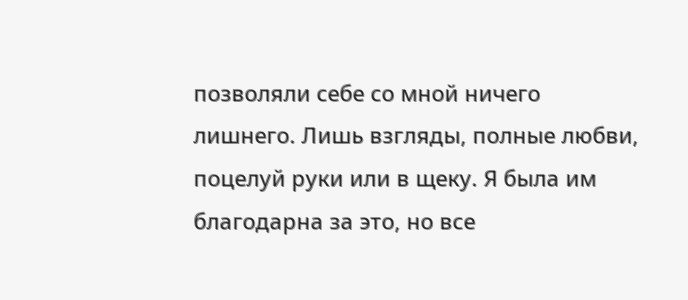позволяли себе со мной ничего лишнего. Лишь взгляды, полные любви, поцелуй руки или в щеку. Я была им благодарна за это, но все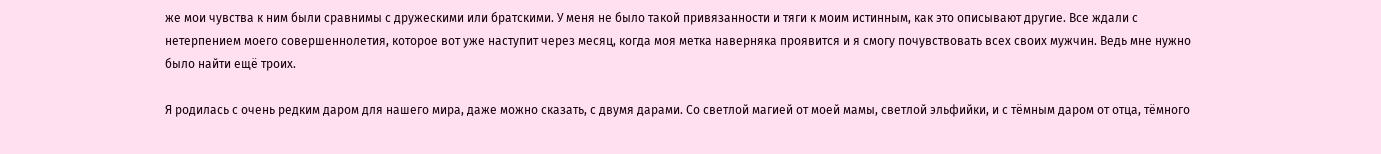же мои чувства к ним были сравнимы с дружескими или братскими. У меня не было такой привязанности и тяги к моим истинным, как это описывают другие. Все ждали с нетерпением моего совершеннолетия, которое вот уже наступит через месяц, когда моя метка наверняка проявится и я смогу почувствовать всех своих мужчин. Ведь мне нужно было найти ещё троих.

Я родилась с очень редким даром для нашего мира, даже можно сказать, с двумя дарами. Со светлой магией от моей мамы, светлой эльфийки, и с тёмным даром от отца, тёмного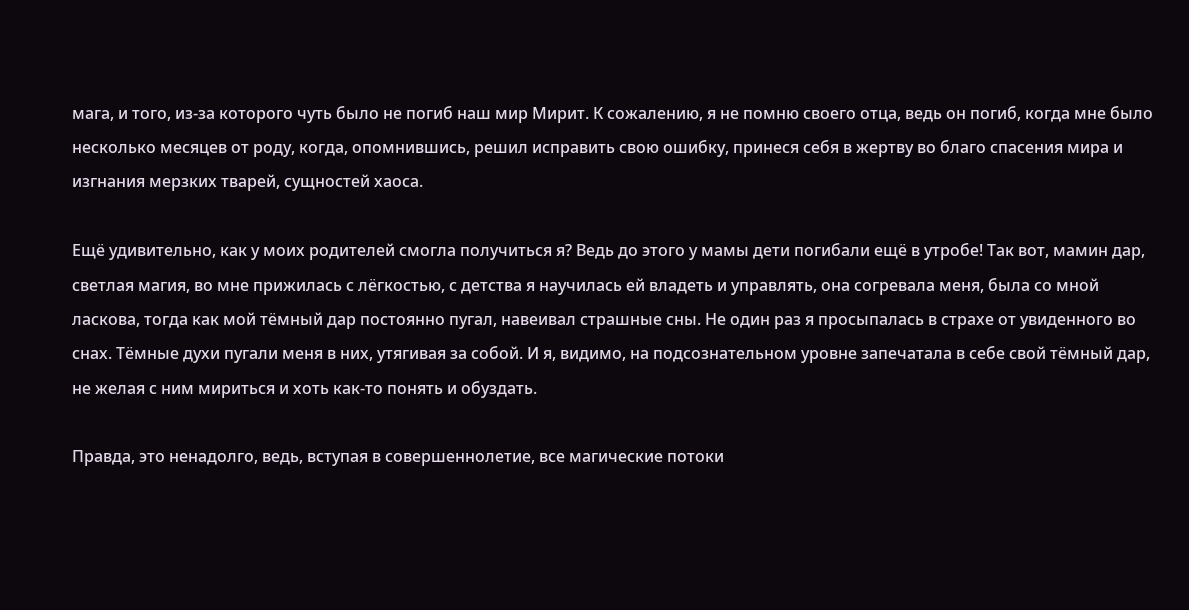мага, и того, из-за которого чуть было не погиб наш мир Мирит. К сожалению, я не помню своего отца, ведь он погиб, когда мне было несколько месяцев от роду, когда, опомнившись, решил исправить свою ошибку, принеся себя в жертву во благо спасения мира и изгнания мерзких тварей, сущностей хаоса.

Ещё удивительно, как у моих родителей смогла получиться я? Ведь до этого у мамы дети погибали ещё в утробе! Так вот, мамин дар, светлая магия, во мне прижилась с лёгкостью, с детства я научилась ей владеть и управлять, она согревала меня, была со мной ласкова, тогда как мой тёмный дар постоянно пугал, навеивал страшные сны. Не один раз я просыпалась в страхе от увиденного во снах. Тёмные духи пугали меня в них, утягивая за собой. И я, видимо, на подсознательном уровне запечатала в себе свой тёмный дар, не желая с ним мириться и хоть как-то понять и обуздать.

Правда, это ненадолго, ведь, вступая в совершеннолетие, все магические потоки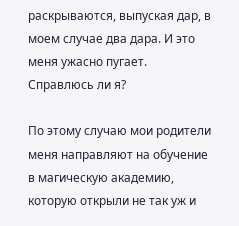раскрываются, выпуская дар, в моем случае два дара. И это меня ужасно пугает. Справлюсь ли я?

По этому случаю мои родители меня направляют на обучение в магическую академию, которую открыли не так уж и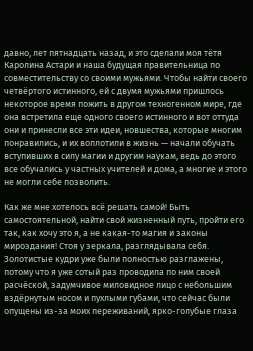давно, лет пятнадцать назад, и это сделали моя тётя Каролина Астари и наша будущая правительница по совместительству со своими мужьями. Чтобы найти своего четвёртого истинного, ей с двумя мужьями пришлось некоторое время пожить в другом техногенном мире, где она встретила еще одного своего истинного и вот оттуда они и принесли все эти идеи, новшества, которые многим понравились, и их воплотили в жизнь — начали обучать вступивших в силу магии и другим наукам, ведь до этого все обучались у частных учителей и дома, а многие и этого не могли себе позволить.

Как же мне хотелось всё решать самой! Быть самостоятельной, найти свой жизненный путь, пройти его так, как хочу это я, а не какая-то магия и законы мироздания! Стоя у зеркала, разглядывала себя. Золотистые кудри уже были полностью разглажены, потому что я уже сотый раз проводила по ним своей расчёской, задумчивое миловидное лицо с небольшим вздёрнутым носом и пухлыми губами, что сейчас были опущены из-за моих переживаний, ярко-голубые глаза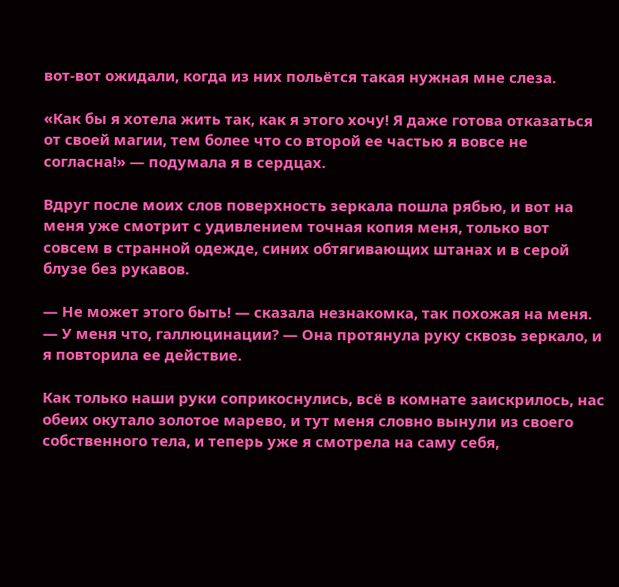вот-вот ожидали, когда из них польётся такая нужная мне слеза.

«Как бы я хотела жить так, как я этого хочу! Я даже готова отказаться от своей магии, тем более что со второй ее частью я вовсе не согласна!» — подумала я в сердцах.

Вдруг после моих слов поверхность зеркала пошла рябью, и вот на меня уже смотрит с удивлением точная копия меня, только вот совсем в странной одежде, синих обтягивающих штанах и в серой блузе без рукавов.

— Не может этого быть! — сказала незнакомка, так похожая на меня. — У меня что, галлюцинации? — Она протянула руку сквозь зеркало, и я повторила ее действие.

Как только наши руки соприкоснулись, всё в комнате заискрилось, нас обеих окутало золотое марево, и тут меня словно вынули из своего собственного тела, и теперь уже я смотрела на саму себя,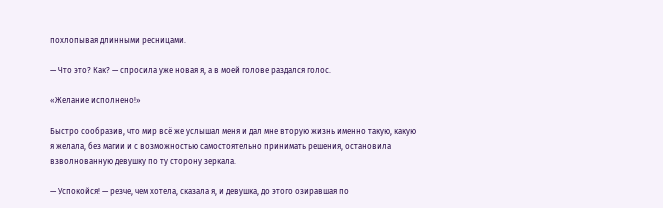похлопывая длинными ресницами.

— Что это? Как? — спросила уже новая я, а в моей голове раздался голос.

«Желание исполнено!»

Быстро сообразив, что мир всё же услышал меня и дал мне вторую жизнь именно такую, какую я желала, без магии и с возможностью самостоятельно принимать решения, остановила взволнованную девушку по ту сторону зеркала.

— Успокойся! — резче, чем хотела, сказала я, и девушка, до этого озиравшая по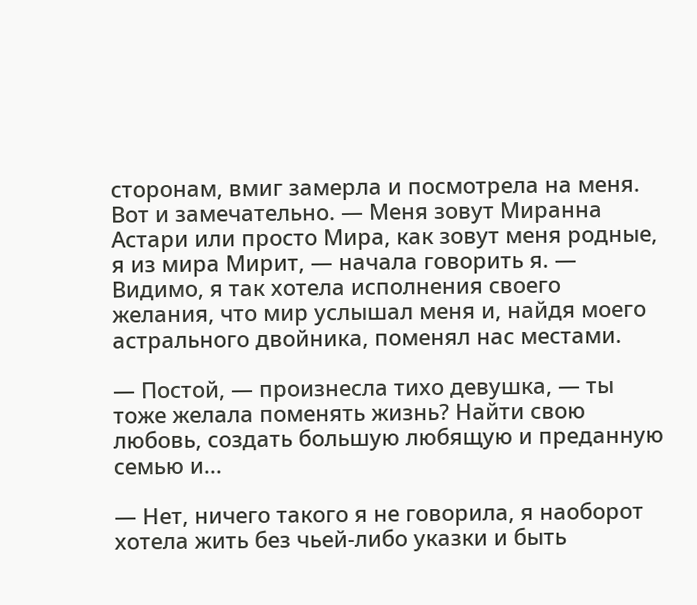сторонам, вмиг замерла и посмотрела на меня. Вот и замечательно. — Меня зовут Миранна Астари или просто Мира, как зовут меня родные, я из мира Мирит, — начала говорить я. — Видимо, я так хотела исполнения своего желания, что мир услышал меня и, найдя моего астрального двойника, поменял нас местами.

— Постой, — произнесла тихо девушка, — ты тоже желала поменять жизнь? Найти свою любовь, создать большую любящую и преданную семью и...

— Нет, ничего такого я не говорила, я наоборот хотела жить без чьей-либо указки и быть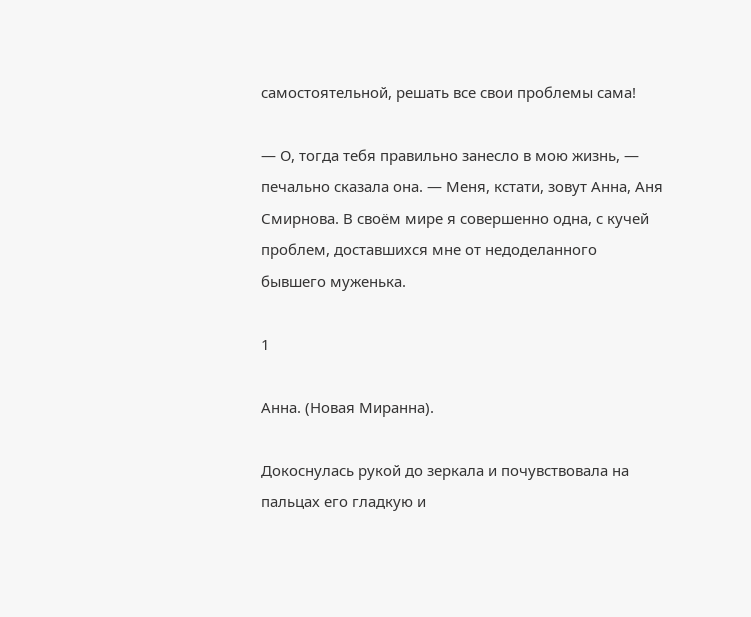самостоятельной, решать все свои проблемы сама!

— О, тогда тебя правильно занесло в мою жизнь, — печально сказала она. — Меня, кстати, зовут Анна, Аня Смирнова. В своём мире я совершенно одна, с кучей проблем, доставшихся мне от недоделанного бывшего муженька.

1

Анна. (Новая Миранна).

Докоснулась рукой до зеркала и почувствовала на пальцах его гладкую и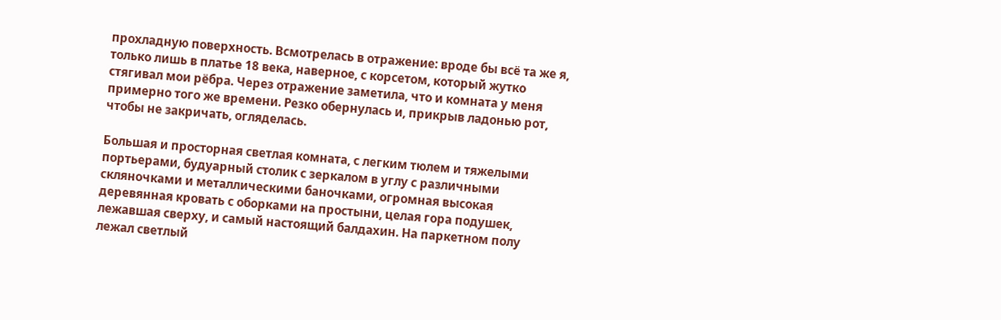прохладную поверхность. Всмотрелась в отражение: вроде бы всё та же я, только лишь в платье 18 века, наверное, с корсетом, который жутко стягивал мои рёбра. Через отражение заметила, что и комната у меня примерно того же времени. Резко обернулась и, прикрыв ладонью рот, чтобы не закричать, огляделась.

Большая и просторная светлая комната, с легким тюлем и тяжелыми портьерами, будуарный столик с зеркалом в углу с различными скляночками и металлическими баночками, огромная высокая деревянная кровать с оборками на простыни, целая гора подушек, лежавшая сверху, и самый настоящий балдахин. На паркетном полу лежал светлый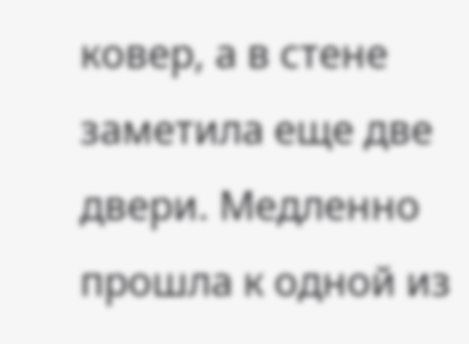ковер, а в стене заметила еще две двери. Медленно прошла к одной из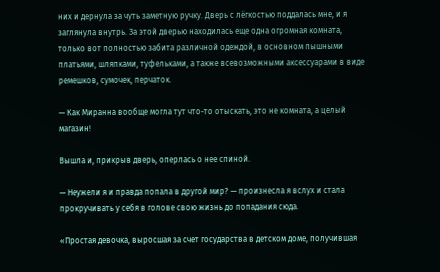них и дернула за чуть заметную ручку. Дверь с лёгкостью поддалась мне, и я заглянула внутрь. За этой дверью находилась еще одна огромная комната, только вот полностью забита различной одеждой, в основном пышными платьями, шляпками, туфельками, а также всевозможными аксессуарами в виде ремешков, сумочек, перчаток.

— Как Миранна вообще могла тут что-то отыскать, это не комната, а целый магазин!

Вышла и, прикрыв дверь, оперлась о нее спиной.

— Неужели я и правда попала в другой мир? — произнесла я вслух и стала прокручивать у себя в голове свою жизнь до попадания сюда.

«Простая девочка, выросшая за счет государства в детском доме, получившая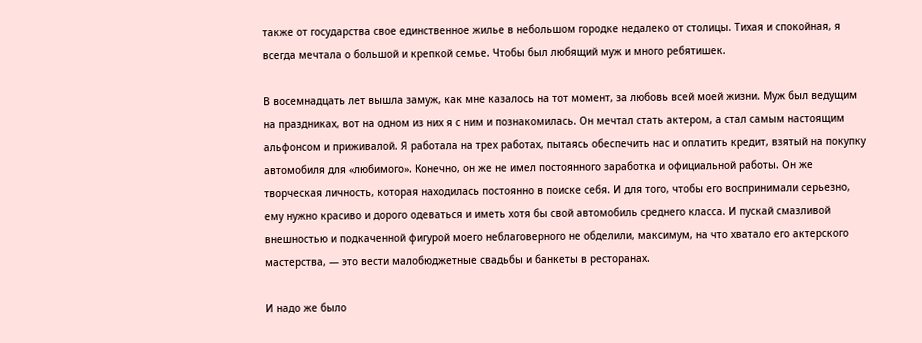также от государства свое единственное жилье в небольшом городке недалеко от столицы. Тихая и спокойная, я всегда мечтала о большой и крепкой семье. Чтобы был любящий муж и много ребятишек.

В восемнадцать лет вышла замуж, как мне казалось на тот момент, за любовь всей моей жизни. Муж был ведущим на праздниках, вот на одном из них я с ним и познакомилась. Он мечтал стать актером, а стал самым настоящим альфонсом и приживалой. Я работала на трех работах, пытаясь обеспечить нас и оплатить кредит, взятый на покупку автомобиля для «любимого». Конечно, он же не имел постоянного заработка и официальной работы. Он же творческая личность, которая находилась постоянно в поиске себя. И для того, чтобы его воспринимали серьезно, ему нужно красиво и дорого одеваться и иметь хотя бы свой автомобиль среднего класса. И пускай смазливой внешностью и подкаченной фигурой моего неблаговерного не обделили, максимум, на что хватало его актерского мастерства, — это вести малобюджетные свадьбы и банкеты в ресторанах.

И надо же было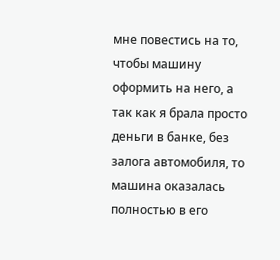мне повестись на то, чтобы машину оформить на него, а так как я брала просто деньги в банке, без залога автомобиля, то машина оказалась полностью в его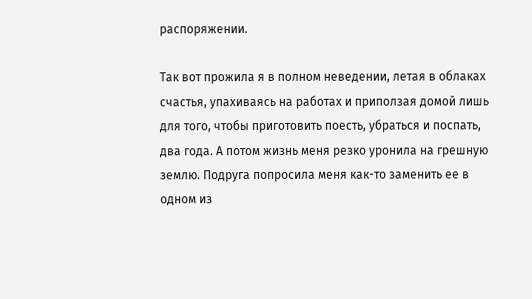распоряжении.

Так вот прожила я в полном неведении, летая в облаках счастья, упахиваясь на работах и приползая домой лишь для того, чтобы приготовить поесть, убраться и поспать, два года. А потом жизнь меня резко уронила на грешную землю. Подруга попросила меня как-то заменить ее в одном из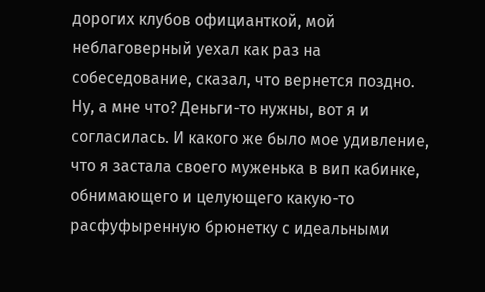дорогих клубов официанткой, мой неблаговерный уехал как раз на собеседование, сказал, что вернется поздно. Ну, а мне что? Деньги-то нужны, вот я и согласилась. И какого же было мое удивление, что я застала своего муженька в вип кабинке, обнимающего и целующего какую-то расфуфыренную брюнетку с идеальными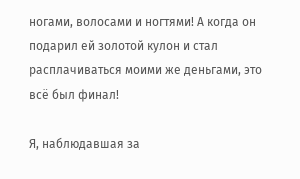ногами, волосами и ногтями! А когда он подарил ей золотой кулон и стал расплачиваться моими же деньгами, это всё был финал!

Я, наблюдавшая за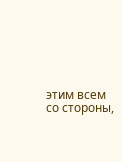этим всем со стороны,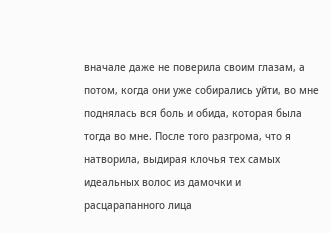вначале даже не поверила своим глазам, а потом, когда они уже собирались уйти, во мне поднялась вся боль и обида, которая была тогда во мне. После того разгрома, что я натворила, выдирая клочья тех самых идеальных волос из дамочки и расцарапанного лица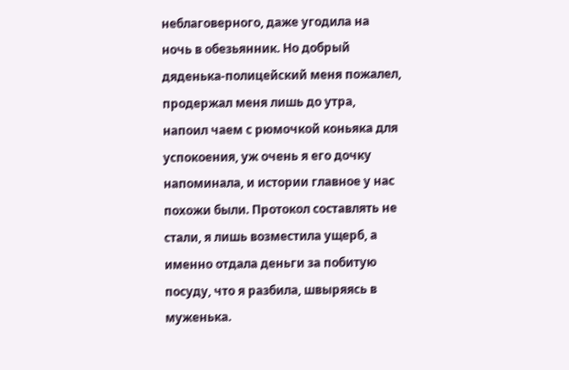неблаговерного, даже угодила на ночь в обезьянник. Но добрый дяденька-полицейский меня пожалел, продержал меня лишь до утра, напоил чаем с рюмочкой коньяка для успокоения, уж очень я его дочку напоминала, и истории главное у нас похожи были. Протокол составлять не стали, я лишь возместила ущерб, а именно отдала деньги за побитую посуду, что я разбила, швыряясь в муженька.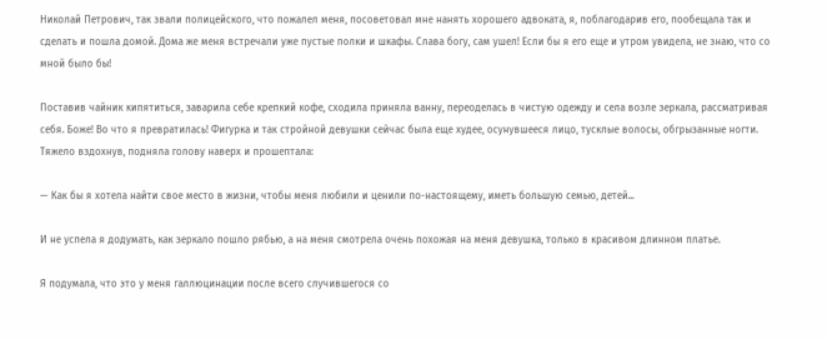Николай Петрович, так звали полицейского, что пожалел меня, посоветовал мне нанять хорошего адвоката, я, поблагодарив его, пообещала так и сделать и пошла домой. Дома же меня встречали уже пустые полки и шкафы. Слава богу, сам ушел! Если бы я его еще и утром увидела, не знаю, что со мной было бы!

Поставив чайник кипятиться, заварила себе крепкий кофе, сходила приняла ванну, переоделась в чистую одежду и села возле зеркала, рассматривая себя. Боже! Во что я превратилась! Фигурка и так стройной девушки сейчас была еще худее, осунувшееся лицо, тусклые волосы, обгрызанные ногти. Тяжело вздохнув, подняла голову наверх и прошептала:

— Как бы я хотела найти свое место в жизни, чтобы меня любили и ценили по-настоящему, иметь большую семью, детей...

И не успела я додумать, как зеркало пошло рябью, а на меня смотрела очень похожая на меня девушка, только в красивом длинном платье.

Я подумала, что это у меня галлюцинации после всего случившегося со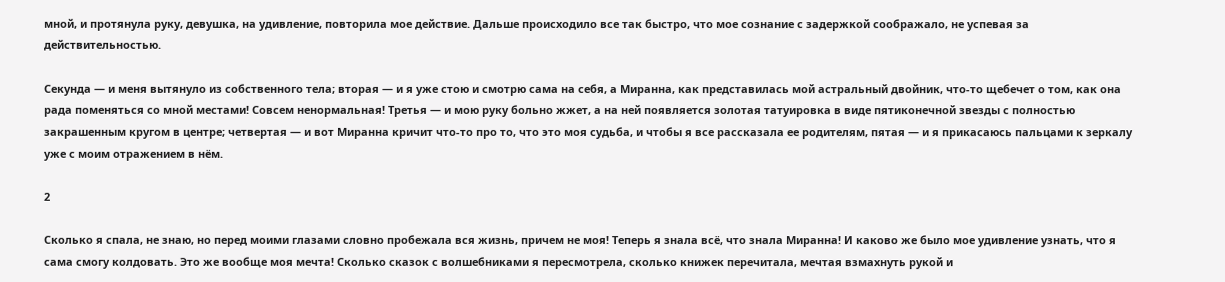мной, и протянула руку, девушка, на удивление, повторила мое действие. Дальше происходило все так быстро, что мое сознание с задержкой соображало, не успевая за действительностью.

Секунда — и меня вытянуло из собственного тела; вторая — и я уже стою и смотрю сама на себя, а Миранна, как представилась мой астральный двойник, что-то щебечет о том, как она рада поменяться со мной местами! Совсем ненормальная! Третья — и мою руку больно жжет, а на ней появляется золотая татуировка в виде пятиконечной звезды с полностью закрашенным кругом в центре; четвертая — и вот Миранна кричит что-то про то, что это моя судьба, и чтобы я все рассказала ее родителям, пятая — и я прикасаюсь пальцами к зеркалу уже с моим отражением в нём.

2

Сколько я спала, не знаю, но перед моими глазами словно пробежала вся жизнь, причем не моя! Теперь я знала всё, что знала Миранна! И каково же было мое удивление узнать, что я сама смогу колдовать. Это же вообще моя мечта! Сколько сказок с волшебниками я пересмотрела, сколько книжек перечитала, мечтая взмахнуть рукой и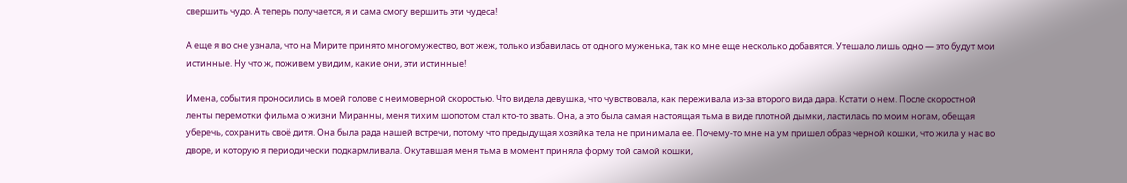свершить чудо. А теперь получается, я и сама смогу вершить эти чудеса!

А еще я во сне узнала, что на Мирите принято многомужество, вот жеж, только избавилась от одного муженька, так ко мне еще несколько добавятся. Утешало лишь одно — это будут мои истинные. Ну что ж, поживем увидим, какие они, эти истинные!

Имена, события проносились в моей голове с неимоверной скоростью. Что видела девушка, что чувствовала, как переживала из-за второго вида дара. Кстати о нем. После скоростной ленты перемотки фильма о жизни Миранны, меня тихим шопотом стал кто-то звать. Она, а это была самая настоящая тьма в виде плотной дымки, ластилась по моим ногам, обещая уберечь, сохранить своё дитя. Она была рада нашей встречи, потому что предыдущая хозяйка тела не принимала ее. Почему-то мне на ум пришел образ черной кошки, что жила у нас во дворе, и которую я периодически подкармливала. Окутавшая меня тьма в момент приняла форму той самой кошки,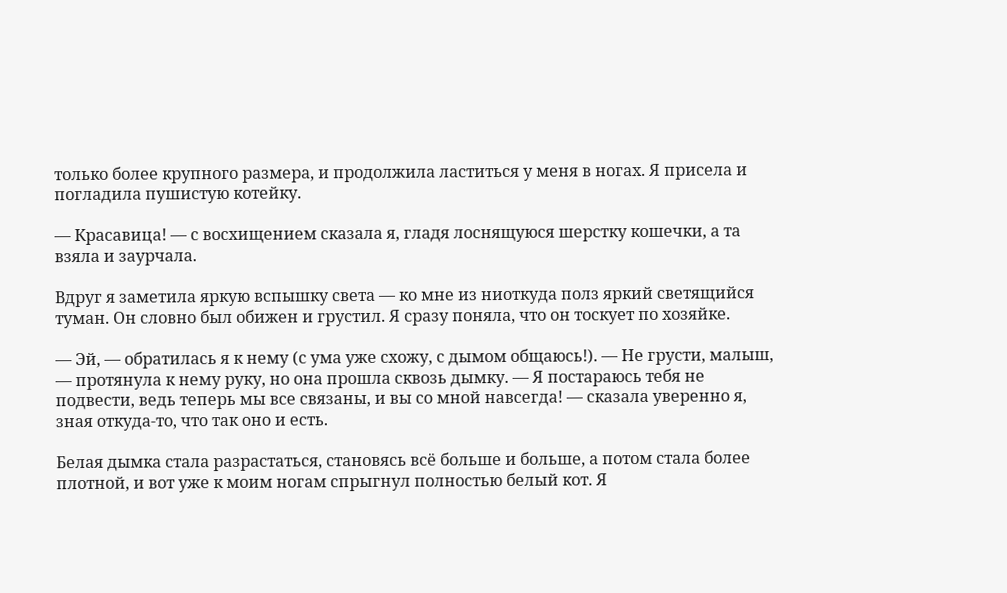только более крупного размера, и продолжила ластиться у меня в ногах. Я присела и погладила пушистую котейку.

— Красавица! — с восхищением сказала я, гладя лоснящуюся шерстку кошечки, а та взяла и заурчала.

Вдруг я заметила яркую вспышку света — ко мне из ниоткуда полз яркий светящийся туман. Он словно был обижен и грустил. Я сразу поняла, что он тоскует по хозяйке.

— Эй, — обратилась я к нему (с ума уже схожу, с дымом общаюсь!). — Не грусти, малыш, — протянула к нему руку, но она прошла сквозь дымку. — Я постараюсь тебя не подвести, ведь теперь мы все связаны, и вы со мной навсегда! — сказала уверенно я, зная откуда-то, что так оно и есть.

Белая дымка стала разрастаться, становясь всё больше и больше, а потом стала более плотной, и вот уже к моим ногам спрыгнул полностью белый кот. Я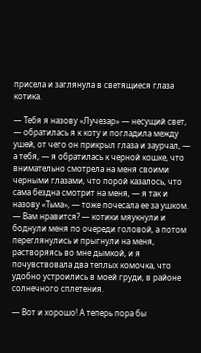присела и заглянула в светящиеся глаза котика.

— Тебя я назову «Лучезар» — несущий свет, — обратилась я к коту и погладила между ушей, от чего он прикрыл глаза и заурчал, — а тебя, — я обратилась к черной кошке, что внимательно смотрела на меня своими черными глазами, что порой казалось, что сама бездна смотрит на меня, — я так и назову «Тьма», — тоже почесала ее за ушком. — Вам нравится? — котики мяукнули и боднули меня по очереди головой, а потом переглянулись и прыгнули на меня, растворяясь во мне дымкой, и я почувствовала два теплых комочка, что удобно устроились в моей груди, в районе солнечного сплетения.

— Вот и хорошо! А теперь пора бы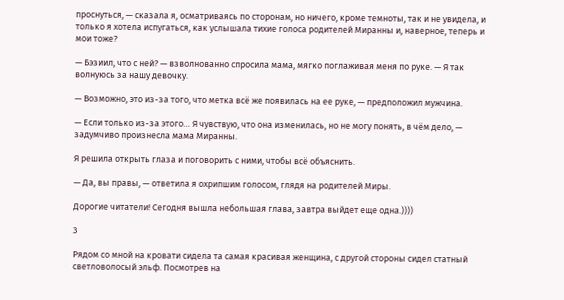проснуться, — сказала я, осматриваясь по сторонам, но ничего, кроме темноты, так и не увидела, и только я хотела испугаться, как услышала тихие голоса родителей Миранны и, наверное, теперь и мои тоже?

— Бэзиил, что с ней? — взволнованно спросила мама, мягко поглаживая меня по руке. — Я так волнуюсь за нашу девочку.

— Возможно, это из-за того, что метка всё же появилась на ее руке, — предположил мужчина.

— Если только из-за этого… Я чувствую, что она изменилась, но не могу понять, в чём дело, — задумчиво произнесла мама Миранны.

Я решила открыть глаза и поговорить с ними, чтобы всё объяснить.

— Да, вы правы, — ответила я охрипшим голосом, глядя на родителей Миры.

Дорогие читатели! Сегодня вышла небольшая глава, завтра выйдет еще одна.))))

3

Рядом со мной на кровати сидела та самая красивая женщина, с другой стороны сидел статный светловолосый эльф. Посмотрев на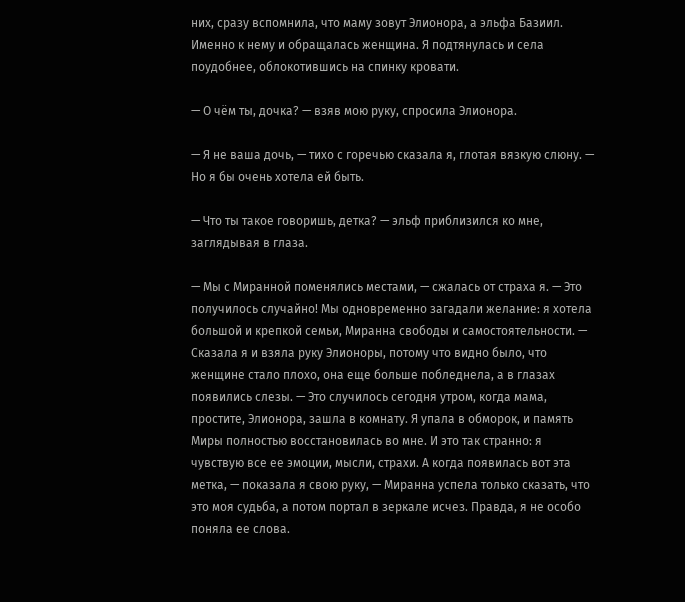них, сразу вспомнила, что маму зовут Элионора, а эльфа Базиил. Именно к нему и обращалась женщина. Я подтянулась и села поудобнее, облокотившись на спинку кровати.

— О чём ты, дочка? — взяв мою руку, спросила Элионора.

— Я не ваша дочь, — тихо с горечью сказала я, глотая вязкую слюну. — Но я бы очень хотела ей быть.

— Что ты такое говоришь, детка? — эльф приблизился ко мне, заглядывая в глаза.

— Мы с Миранной поменялись местами, — сжалась от страха я. — Это получилось случайно! Мы одновременно загадали желание: я хотела большой и крепкой семьи, Миранна свободы и самостоятельности. — Сказала я и взяла руку Элионоры, потому что видно было, что женщине стало плохо, она еще больше побледнела, а в глазах появились слезы. — Это случилось сегодня утром, когда мама, простите, Элионора, зашла в комнату. Я упала в обморок, и память Миры полностью восстановилась во мне. И это так странно: я чувствую все ее эмоции, мысли, страхи. А когда появилась вот эта метка, — показала я свою руку, — Миранна успела только сказать, что это моя судьба, а потом портал в зеркале исчез. Правда, я не особо поняла ее слова.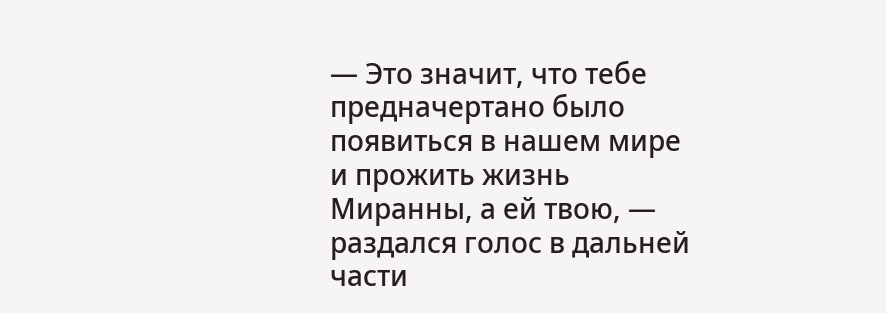— Это значит, что тебе предначертано было появиться в нашем мире и прожить жизнь Миранны, а ей твою, — раздался голос в дальней части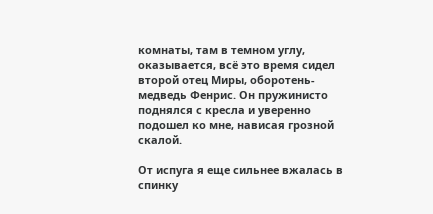комнаты, там в темном углу, оказывается, всё это время сидел второй отец Миры, оборотень-медведь Фенрис. Он пружинисто поднялся с кресла и уверенно подошел ко мне, нависая грозной скалой.

От испуга я еще сильнее вжалась в спинку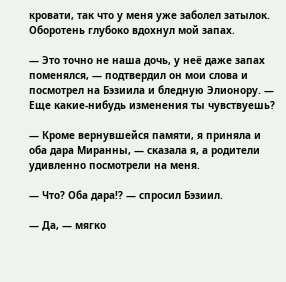кровати, так что у меня уже заболел затылок. Оборотень глубоко вдохнул мой запах.

— Это точно не наша дочь, у неё даже запах поменялся, — подтвердил он мои слова и посмотрел на Бэзиила и бледную Элионору. — Еще какие-нибудь изменения ты чувствуешь?

— Кроме вернувшейся памяти, я приняла и оба дара Миранны, — сказала я, а родители удивленно посмотрели на меня.

— Что? Оба дара!? — спросил Бэзиил.

— Да, — мягко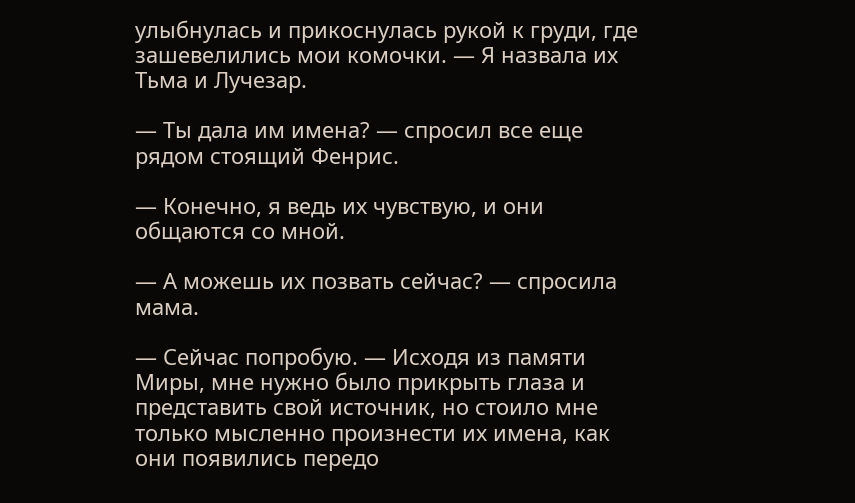улыбнулась и прикоснулась рукой к груди, где зашевелились мои комочки. — Я назвала их Тьма и Лучезар.

— Ты дала им имена? — спросил все еще рядом стоящий Фенрис.

— Конечно, я ведь их чувствую, и они общаются со мной.

— А можешь их позвать сейчас? — спросила мама.

— Сейчас попробую. — Исходя из памяти Миры, мне нужно было прикрыть глаза и представить свой источник, но стоило мне только мысленно произнести их имена, как они появились передо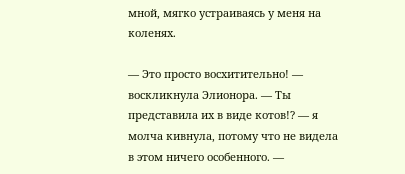мной, мягко устраиваясь у меня на коленях.

— Это просто восхитительно! — воскликнула Элионора. — Ты представила их в виде котов!? — я молча кивнула, потому что не видела в этом ничего особенного. —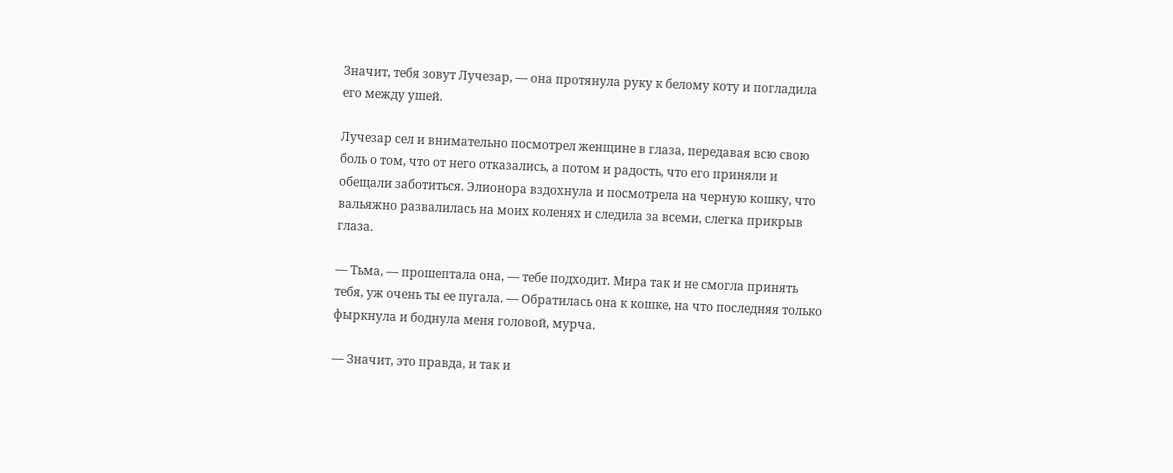Значит, тебя зовут Лучезар, — она протянула руку к белому коту и погладила его между ушей.

Лучезар сел и внимательно посмотрел женщине в глаза, передавая всю свою боль о том, что от него отказались, а потом и радость, что его приняли и обещали заботиться. Элионора вздохнула и посмотрела на черную кошку, что вальяжно развалилась на моих коленях и следила за всеми, слегка прикрыв глаза.

— Тьма, — прошептала она, — тебе подходит. Мира так и не смогла принять тебя, уж очень ты ее пугала. — Обратилась она к кошке, на что последняя только фыркнула и боднула меня головой, мурча.

— Значит, это правда, и так и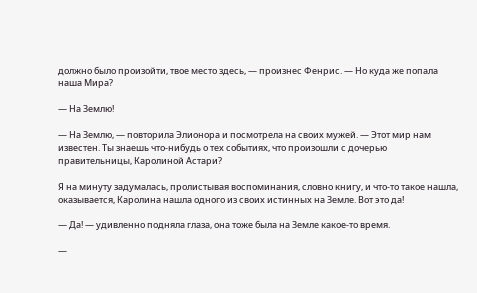должно было произойти, твое место здесь, — произнес Фенрис. — Но куда же попала наша Мира?

— На Землю!

— На Землю, — повторила Элионора и посмотрела на своих мужей. — Этот мир нам известен. Ты знаешь что-нибудь о тех событиях, что произошли с дочерью правительницы, Каролиной Астари?

Я на минуту задумалась, пролистывая воспоминания, словно книгу, и что-то такое нашла, оказывается, Каролина нашла одного из своих истинных на Земле. Вот это да!

— Да! — удивленно подняла глаза, она тоже была на Земле какое-то время.

—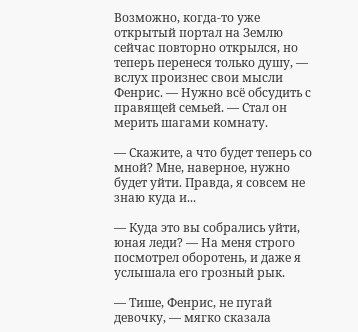Возможно, когда-то уже открытый портал на Землю сейчас повторно открылся, но теперь перенеся только душу, — вслух произнес свои мысли Фенрис. — Нужно всё обсудить с правящей семьей. — Стал он мерить шагами комнату.

— Скажите, а что будет теперь со мной? Мне, наверное, нужно будет уйти. Правда, я совсем не знаю куда и...

— Куда это вы собрались уйти, юная леди? — На меня строго посмотрел оборотень, и даже я услышала его грозный рык.

— Тише, Фенрис, не пугай девочку, — мягко сказала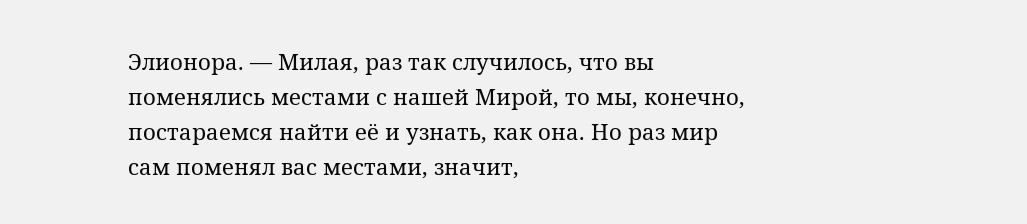Элионора. — Милая, раз так случилось, что вы поменялись местами с нашей Мирой, то мы, конечно, постараемся найти её и узнать, как она. Но раз мир сам поменял вас местами, значит,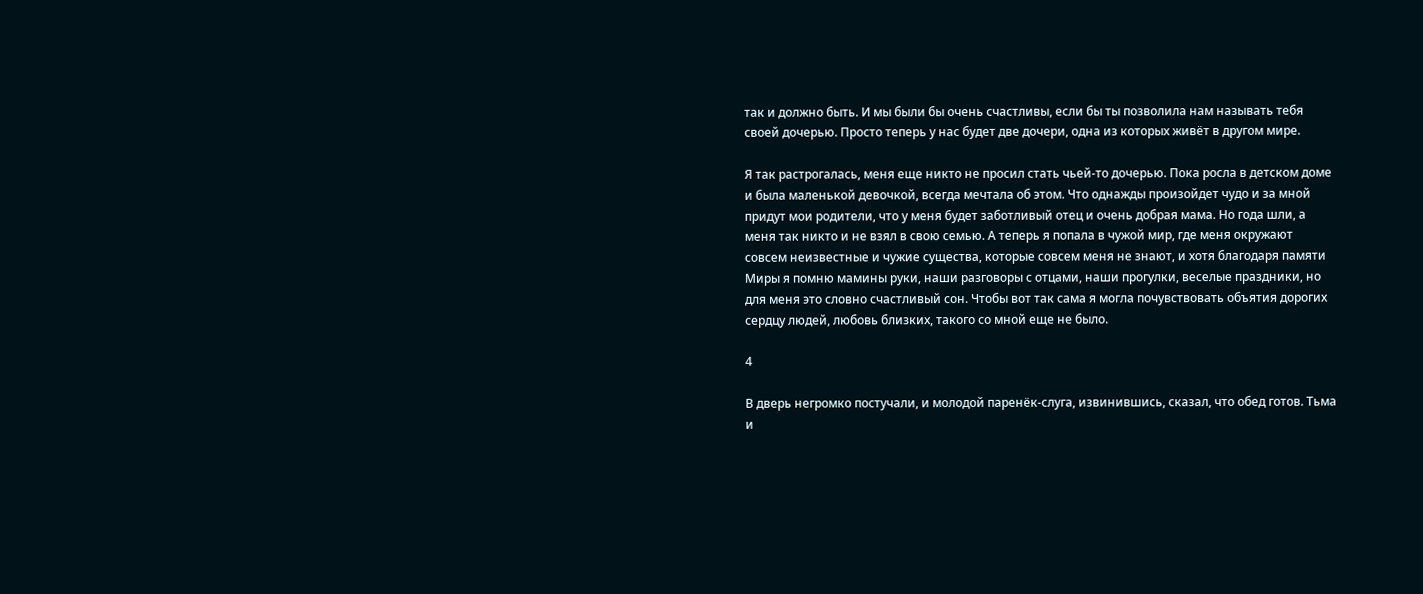так и должно быть. И мы были бы очень счастливы, если бы ты позволила нам называть тебя своей дочерью. Просто теперь у нас будет две дочери, одна из которых живёт в другом мире.

Я так растрогалась, меня еще никто не просил стать чьей-то дочерью. Пока росла в детском доме и была маленькой девочкой, всегда мечтала об этом. Что однажды произойдет чудо и за мной придут мои родители, что у меня будет заботливый отец и очень добрая мама. Но года шли, а меня так никто и не взял в свою семью. А теперь я попала в чужой мир, где меня окружают совсем неизвестные и чужие существа, которые совсем меня не знают, и хотя благодаря памяти Миры я помню мамины руки, наши разговоры с отцами, наши прогулки, веселые праздники, но для меня это словно счастливый сон. Чтобы вот так сама я могла почувствовать объятия дорогих сердцу людей, любовь близких, такого со мной еще не было.

4

В дверь негромко постучали, и молодой паренёк-слуга, извинившись, сказал, что обед готов. Тьма и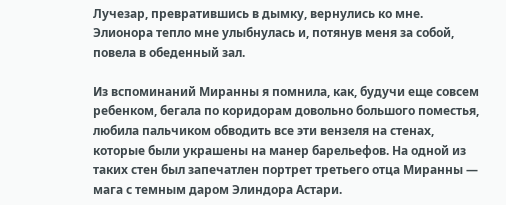Лучезар, превратившись в дымку, вернулись ко мне. Элионора тепло мне улыбнулась и, потянув меня за собой, повела в обеденный зал.

Из вспоминаний Миранны я помнила, как, будучи еще совсем ребенком, бегала по коридорам довольно большого поместья, любила пальчиком обводить все эти вензеля на стенах, которые были украшены на манер барельефов. На одной из таких стен был запечатлен портрет третьего отца Миранны — мага с темным даром Элиндора Астари.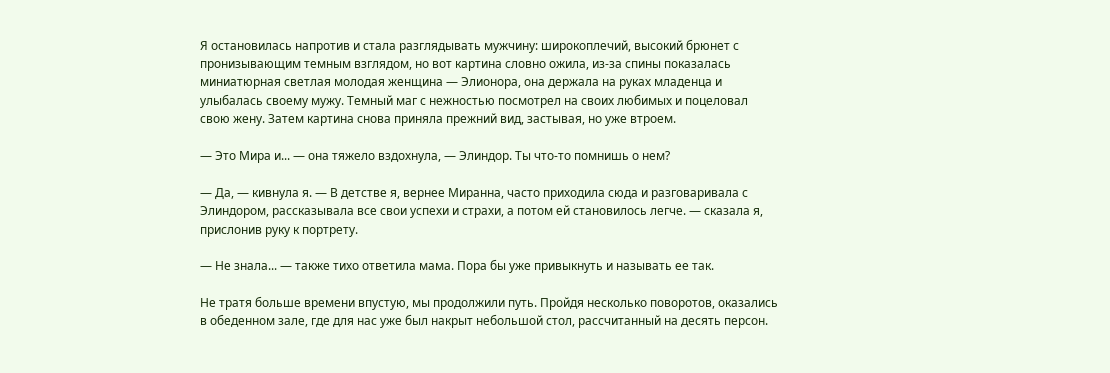Я остановилась напротив и стала разглядывать мужчину: широкоплечий, высокий брюнет с пронизывающим темным взглядом, но вот картина словно ожила, из-за спины показалась миниатюрная светлая молодая женщина — Элионора, она держала на руках младенца и улыбалась своему мужу. Темный маг с нежностью посмотрел на своих любимых и поцеловал свою жену. Затем картина снова приняла прежний вид, застывая, но уже втроем.

— Это Мира и... — она тяжело вздохнула, — Элиндор. Ты что-то помнишь о нем?

— Да, — кивнула я. — В детстве я, вернее Миранна, часто приходила сюда и разговаривала с Элиндором, рассказывала все свои успехи и страхи, а потом ей становилось легче. — сказала я, прислонив руку к портрету.

— Не знала... — также тихо ответила мама. Пора бы уже привыкнуть и называть ее так.

Не тратя больше времени впустую, мы продолжили путь. Пройдя несколько поворотов, оказались в обеденном зале, где для нас уже был накрыт небольшой стол, рассчитанный на десять персон.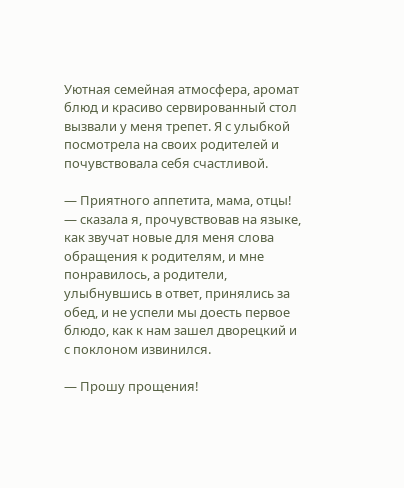Уютная семейная атмосфера, аромат блюд и красиво сервированный стол вызвали у меня трепет. Я с улыбкой посмотрела на своих родителей и почувствовала себя счастливой.

— Приятного аппетита, мама, отцы! — сказала я, прочувствовав на языке, как звучат новые для меня слова обращения к родителям, и мне понравилось, а родители, улыбнувшись в ответ, принялись за обед, и не успели мы доесть первое блюдо, как к нам зашел дворецкий и с поклоном извинился.

— Прошу прощения!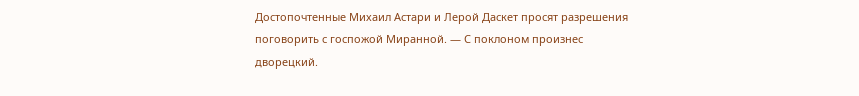Достопочтенные Михаил Астари и Лерой Даскет просят разрешения поговорить с госпожой Миранной. — С поклоном произнес дворецкий.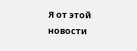Я от этой новости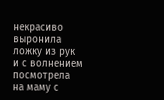некрасиво выронила ложку из рук и с волнением посмотрела на маму с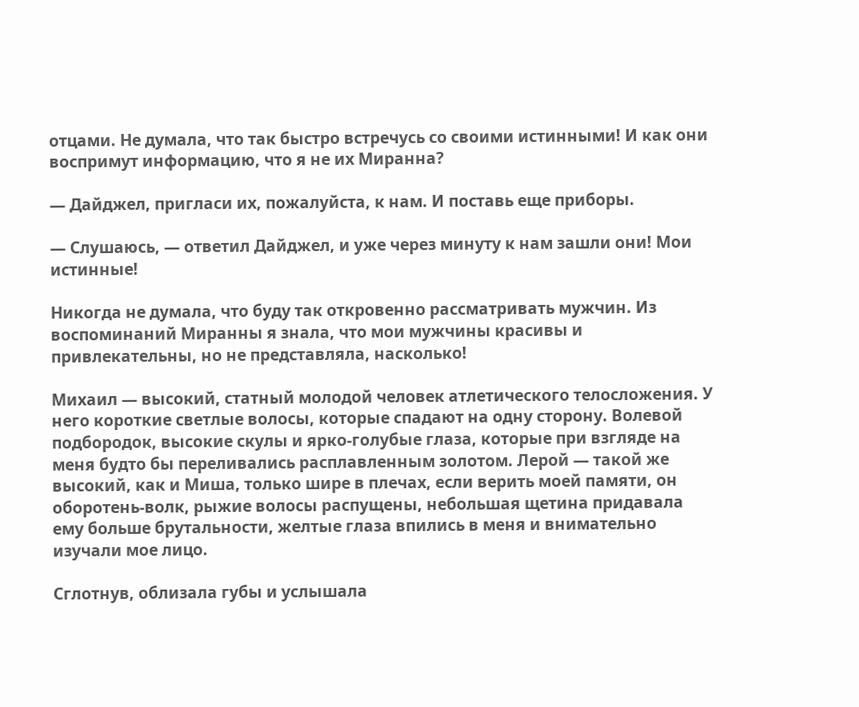отцами. Не думала, что так быстро встречусь со своими истинными! И как они воспримут информацию, что я не их Миранна?

— Дайджел, пригласи их, пожалуйста, к нам. И поставь еще приборы.

— Слушаюсь, — ответил Дайджел, и уже через минуту к нам зашли они! Мои истинные!

Никогда не думала, что буду так откровенно рассматривать мужчин. Из воспоминаний Миранны я знала, что мои мужчины красивы и привлекательны, но не представляла, насколько!

Михаил — высокий, статный молодой человек атлетического телосложения. У него короткие светлые волосы, которые спадают на одну сторону. Волевой подбородок, высокие скулы и ярко-голубые глаза, которые при взгляде на меня будто бы переливались расплавленным золотом. Лерой — такой же высокий, как и Миша, только шире в плечах, если верить моей памяти, он оборотень-волк, рыжие волосы распущены, небольшая щетина придавала ему больше брутальности, желтые глаза впились в меня и внимательно изучали мое лицо.

Сглотнув, облизала губы и услышала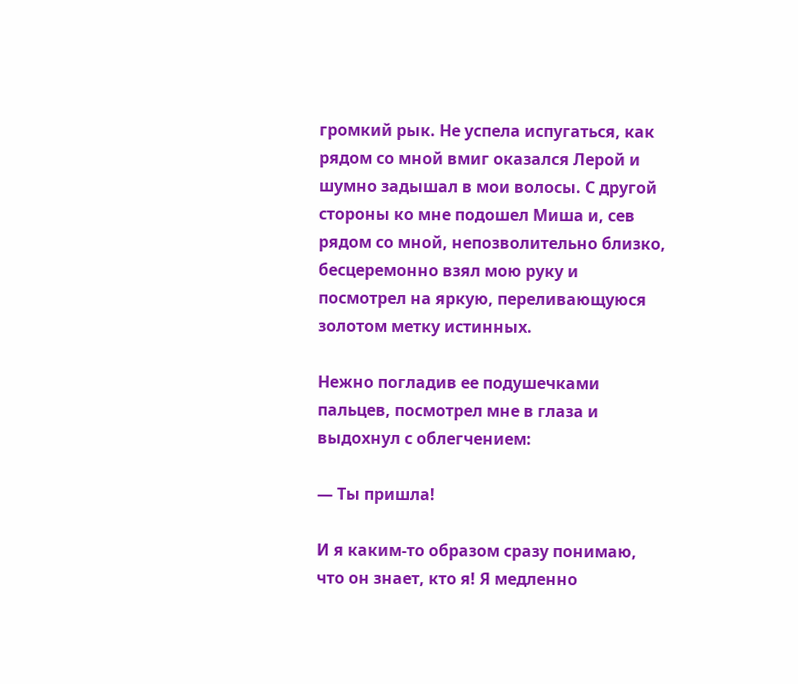громкий рык. Не успела испугаться, как рядом со мной вмиг оказался Лерой и шумно задышал в мои волосы. С другой стороны ко мне подошел Миша и, сев рядом со мной, непозволительно близко, бесцеремонно взял мою руку и посмотрел на яркую, переливающуюся золотом метку истинных.

Нежно погладив ее подушечками пальцев, посмотрел мне в глаза и выдохнул с облегчением:

— Ты пришла!

И я каким-то образом сразу понимаю, что он знает, кто я! Я медленно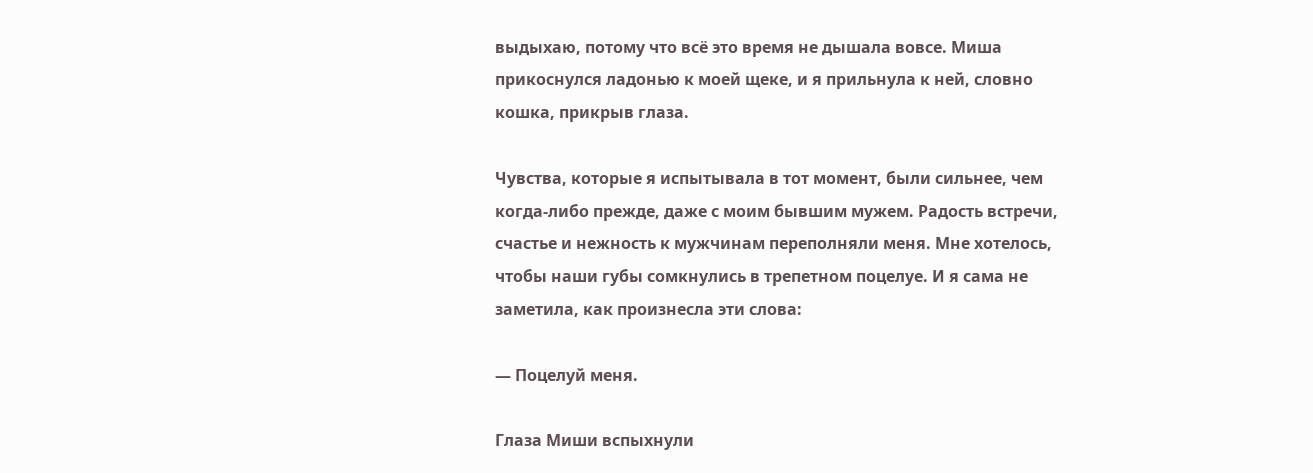выдыхаю, потому что всё это время не дышала вовсе. Миша прикоснулся ладонью к моей щеке, и я прильнула к ней, словно кошка, прикрыв глаза.

Чувства, которые я испытывала в тот момент, были сильнее, чем когда-либо прежде, даже с моим бывшим мужем. Радость встречи, счастье и нежность к мужчинам переполняли меня. Мне хотелось, чтобы наши губы сомкнулись в трепетном поцелуе. И я сама не заметила, как произнесла эти слова:

— Поцелуй меня.

Глаза Миши вспыхнули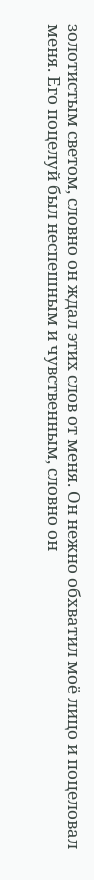золотистым светом, словно он ждал этих слов от меня. Он нежно обхватил моё лицо и поцеловал меня. Его поцелуй был неспешным и чувственным, словно он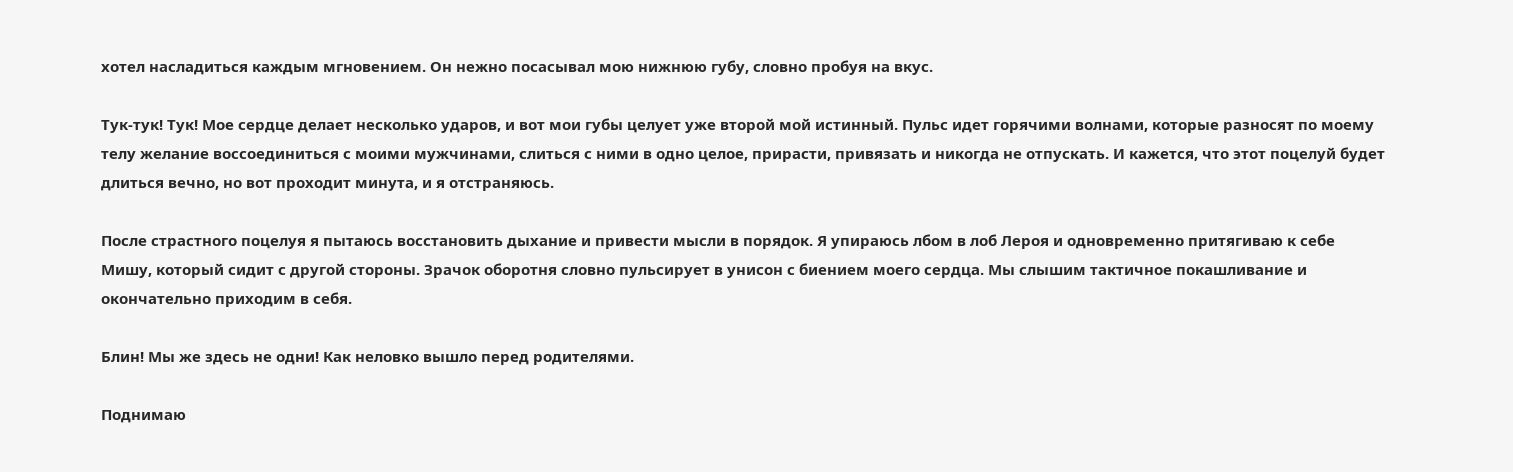хотел насладиться каждым мгновением. Он нежно посасывал мою нижнюю губу, словно пробуя на вкус.

Тук-тук! Тук! Мое сердце делает несколько ударов, и вот мои губы целует уже второй мой истинный. Пульс идет горячими волнами, которые разносят по моему телу желание воссоединиться с моими мужчинами, слиться с ними в одно целое, прирасти, привязать и никогда не отпускать. И кажется, что этот поцелуй будет длиться вечно, но вот проходит минута, и я отстраняюсь.

После страстного поцелуя я пытаюсь восстановить дыхание и привести мысли в порядок. Я упираюсь лбом в лоб Лероя и одновременно притягиваю к себе Мишу, который сидит с другой стороны. Зрачок оборотня словно пульсирует в унисон с биением моего сердца. Мы слышим тактичное покашливание и окончательно приходим в себя.

Блин! Мы же здесь не одни! Как неловко вышло перед родителями.

Поднимаю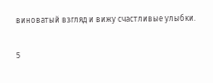виноватый взгляд и вижу счастливые улыбки.

5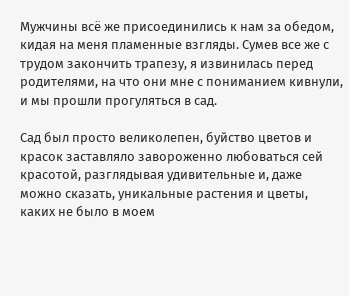Мужчины всё же присоединились к нам за обедом, кидая на меня пламенные взгляды. Сумев все же с трудом закончить трапезу, я извинилась перед родителями, на что они мне с пониманием кивнули, и мы прошли прогуляться в сад.

Сад был просто великолепен, буйство цветов и красок заставляло завороженно любоваться сей красотой, разглядывая удивительные и, даже можно сказать, уникальные растения и цветы, каких не было в моем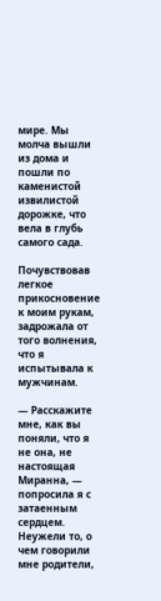мире. Мы молча вышли из дома и пошли по каменистой извилистой дорожке, что вела в глубь самого сада.

Почувствовав легкое прикосновение к моим рукам, задрожала от того волнения, что я испытывала к мужчинам.

— Расскажите мне, как вы поняли, что я не она, не настоящая Миранна, — попросила я с затаенным сердцем. Неужели то, о чем говорили мне родители,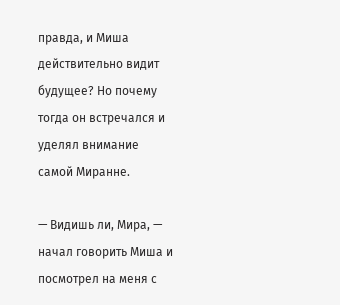правда, и Миша действительно видит будущее? Но почему тогда он встречался и уделял внимание самой Миранне.

— Видишь ли, Мира, — начал говорить Миша и посмотрел на меня с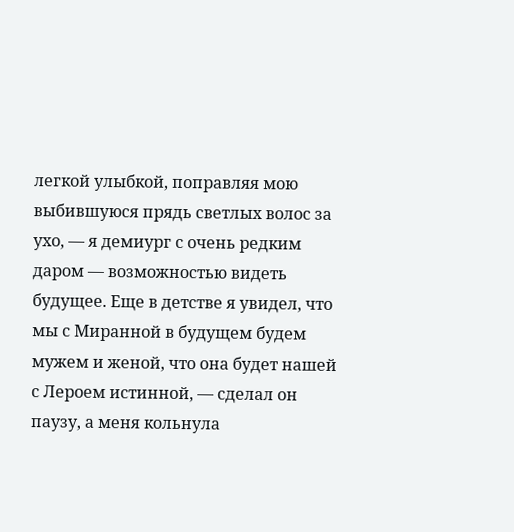легкой улыбкой, поправляя мою выбившуюся прядь светлых волос за ухо, — я демиург с очень редким даром — возможностью видеть будущее. Еще в детстве я увидел, что мы с Миранной в будущем будем мужем и женой, что она будет нашей с Лероем истинной, — сделал он паузу, а меня кольнула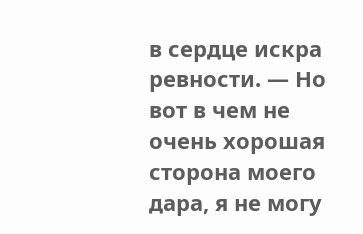в сердце искра ревности. — Но вот в чем не очень хорошая сторона моего дара, я не могу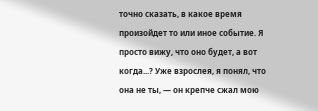точно сказать, в какое время произойдет то или иное событие. Я просто вижу, что оно будет, а вот когда...? Уже взрослея, я понял, что она не ты, — он крепче сжал мою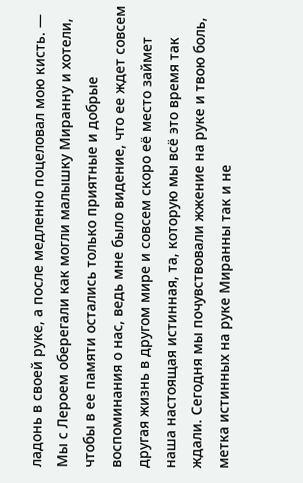ладонь в своей руке, а после медленно поцеловал мою кисть. — Мы с Лероем оберегали как могли малышку Миранну и хотели, чтобы в ее памяти остались только приятные и добрые воспоминания о нас, ведь мне было видение, что ее ждет совсем другая жизнь в другом мире и совсем скоро её место займет наша настоящая истинная, та, которую мы всё это время так ждали. Сегодня мы почувствовали жжение на руке и твою боль, метка истинных на руке Миранны так и не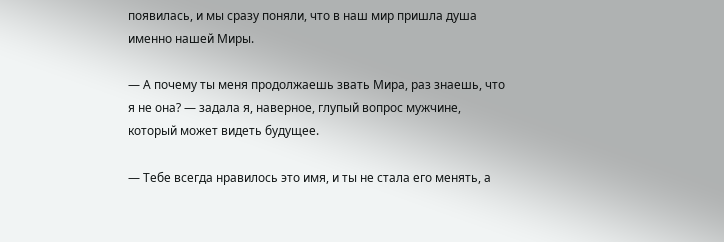появилась, и мы сразу поняли, что в наш мир пришла душа именно нашей Миры.

— А почему ты меня продолжаешь звать Мира, раз знаешь, что я не она? — задала я, наверное, глупый вопрос мужчине, который может видеть будущее.

— Тебе всегда нравилось это имя, и ты не стала его менять, а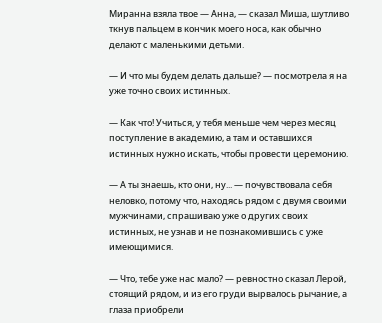Миранна взяла твое — Анна, — сказал Миша, шутливо ткнув пальцем в кончик моего носа, как обычно делают с маленькими детьми.

— И что мы будем делать дальше? — посмотрела я на уже точно своих истинных.

— Как что! Учиться, у тебя меньше чем через месяц поступление в академию, а там и оставшихся истинных нужно искать, чтобы провести церемонию.

— А ты знаешь, кто они, ну... — почувствовала себя неловко, потому что, находясь рядом с двумя своими мужчинами, спрашиваю уже о других своих истинных, не узнав и не познакомившись с уже имеющимися.

— Что, тебе уже нас мало? — ревностно сказал Лерой, стоящий рядом, и из его груди вырвалось рычание, а глаза приобрели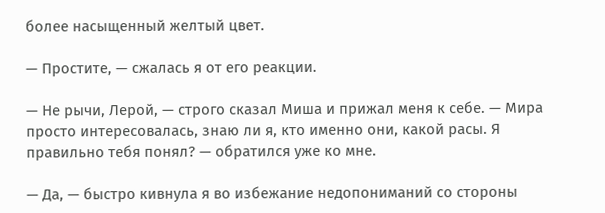более насыщенный желтый цвет.

— Простите, — сжалась я от его реакции.

— Не рычи, Лерой, — строго сказал Миша и прижал меня к себе. — Мира просто интересовалась, знаю ли я, кто именно они, какой расы. Я правильно тебя понял? — обратился уже ко мне.

— Да, — быстро кивнула я во избежание недопониманий со стороны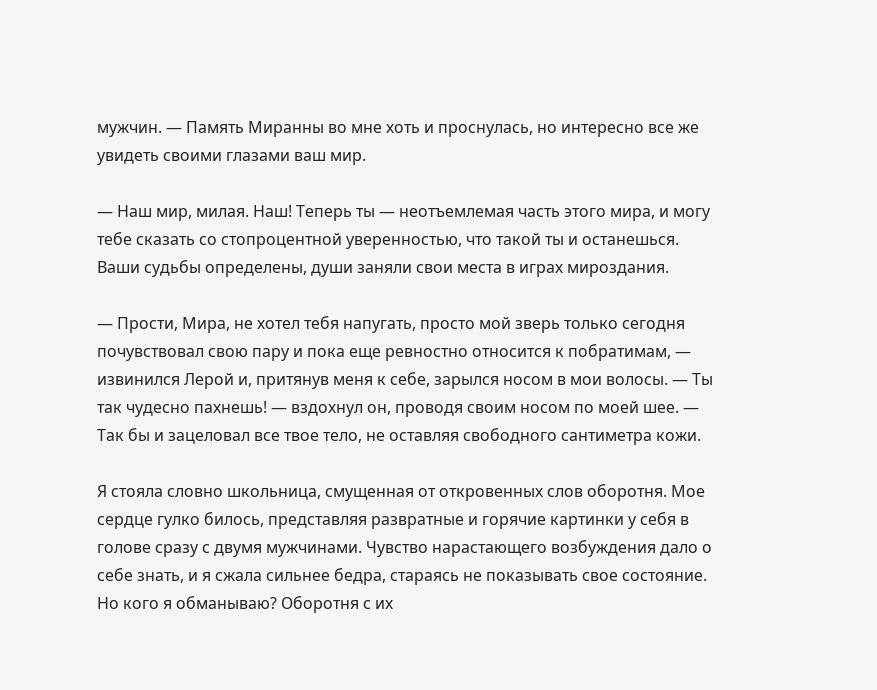мужчин. — Память Миранны во мне хоть и проснулась, но интересно все же увидеть своими глазами ваш мир.

— Наш мир, милая. Наш! Теперь ты — неотъемлемая часть этого мира, и могу тебе сказать со стопроцентной уверенностью, что такой ты и останешься. Ваши судьбы определены, души заняли свои места в играх мироздания.

— Прости, Мира, не хотел тебя напугать, просто мой зверь только сегодня почувствовал свою пару и пока еще ревностно относится к побратимам, — извинился Лерой и, притянув меня к себе, зарылся носом в мои волосы. — Ты так чудесно пахнешь! — вздохнул он, проводя своим носом по моей шее. — Так бы и зацеловал все твое тело, не оставляя свободного сантиметра кожи.

Я стояла словно школьница, смущенная от откровенных слов оборотня. Мое сердце гулко билось, представляя развратные и горячие картинки у себя в голове сразу с двумя мужчинами. Чувство нарастающего возбуждения дало о себе знать, и я сжала сильнее бедра, стараясь не показывать свое состояние. Но кого я обманываю? Оборотня с их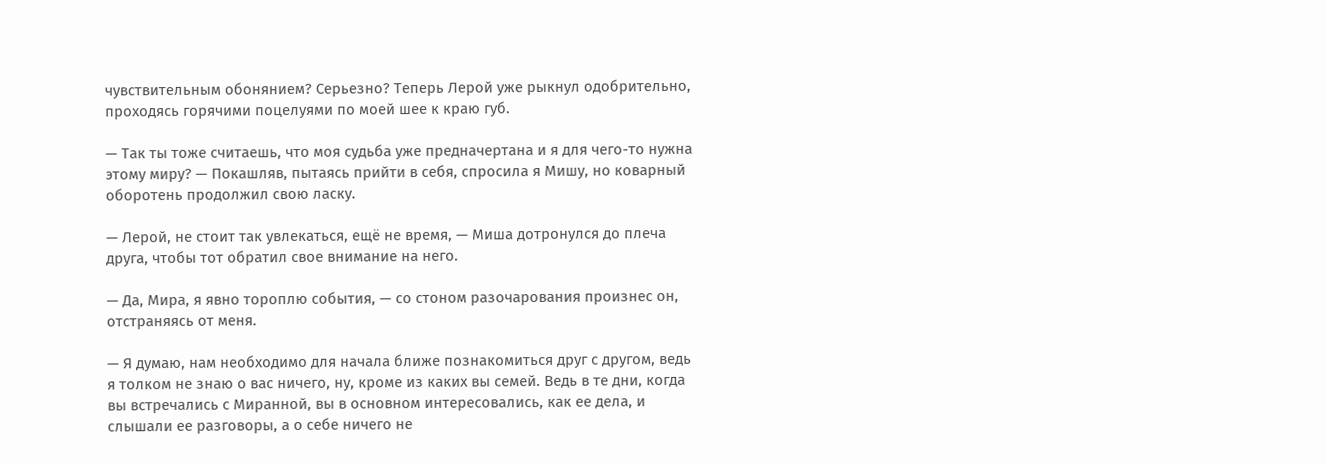чувствительным обонянием? Серьезно? Теперь Лерой уже рыкнул одобрительно, проходясь горячими поцелуями по моей шее к краю губ.

— Так ты тоже считаешь, что моя судьба уже предначертана и я для чего-то нужна этому миру? — Покашляв, пытаясь прийти в себя, спросила я Мишу, но коварный оборотень продолжил свою ласку.

— Лерой, не стоит так увлекаться, ещё не время, — Миша дотронулся до плеча друга, чтобы тот обратил свое внимание на него.

— Да, Мира, я явно тороплю события, — со стоном разочарования произнес он, отстраняясь от меня.

— Я думаю, нам необходимо для начала ближе познакомиться друг с другом, ведь я толком не знаю о вас ничего, ну, кроме из каких вы семей. Ведь в те дни, когда вы встречались с Миранной, вы в основном интересовались, как ее дела, и слышали ее разговоры, а о себе ничего не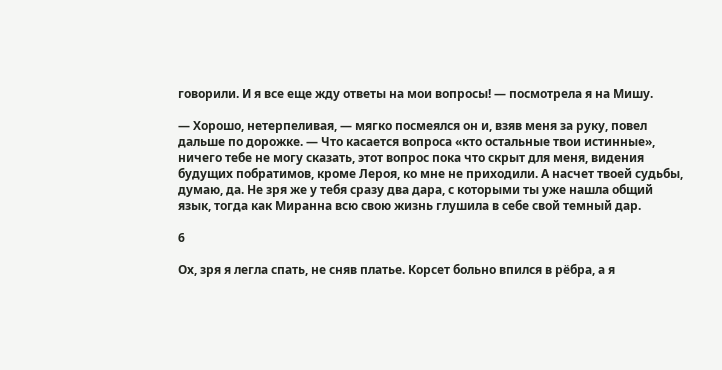говорили. И я все еще жду ответы на мои вопросы! — посмотрела я на Мишу.

— Хорошо, нетерпеливая, — мягко посмеялся он и, взяв меня за руку, повел дальше по дорожке. — Что касается вопроса «кто остальные твои истинные», ничего тебе не могу сказать, этот вопрос пока что скрыт для меня, видения будущих побратимов, кроме Лероя, ко мне не приходили. А насчет твоей судьбы, думаю, да. Не зря же у тебя сразу два дара, с которыми ты уже нашла общий язык, тогда как Миранна всю свою жизнь глушила в себе свой темный дар.

6

Ох, зря я легла спать, не сняв платье. Корсет больно впился в рёбра, а я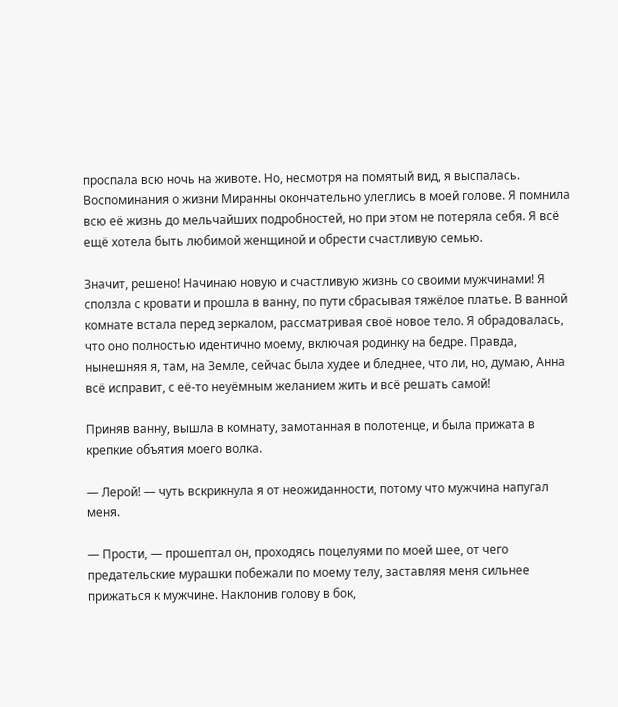проспала всю ночь на животе. Но, несмотря на помятый вид, я выспалась. Воспоминания о жизни Миранны окончательно улеглись в моей голове. Я помнила всю её жизнь до мельчайших подробностей, но при этом не потеряла себя. Я всё ещё хотела быть любимой женщиной и обрести счастливую семью.

Значит, решено! Начинаю новую и счастливую жизнь со своими мужчинами! Я сползла с кровати и прошла в ванну, по пути сбрасывая тяжёлое платье. В ванной комнате встала перед зеркалом, рассматривая своё новое тело. Я обрадовалась, что оно полностью идентично моему, включая родинку на бедре. Правда, нынешняя я, там, на Земле, сейчас была худее и бледнее, что ли, но, думаю, Анна всё исправит, с её-то неуёмным желанием жить и всё решать самой!

Приняв ванну, вышла в комнату, замотанная в полотенце, и была прижата в крепкие объятия моего волка.

— Лерой! — чуть вскрикнула я от неожиданности, потому что мужчина напугал меня.

— Прости, — прошептал он, проходясь поцелуями по моей шее, от чего предательские мурашки побежали по моему телу, заставляя меня сильнее прижаться к мужчине. Наклонив голову в бок,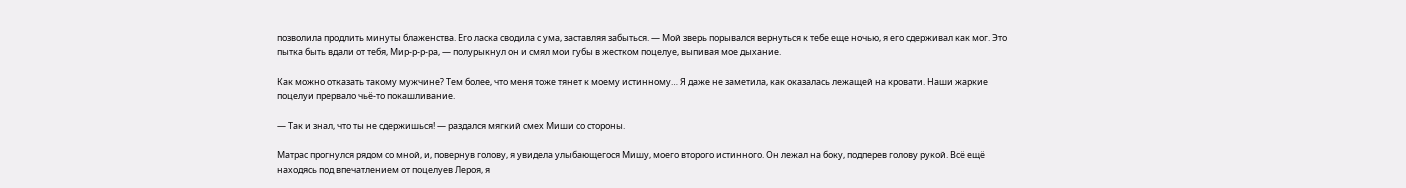позволила продлить минуты блаженства. Его ласка сводила с ума, заставляя забыться. — Мой зверь порывался вернуться к тебе еще ночью, я его сдерживал как мог. Это пытка быть вдали от тебя, Мир-р-р-ра, — полурыкнул он и смял мои губы в жестком поцелуе, выпивая мое дыхание.

Как можно отказать такому мужчине? Тем более, что меня тоже тянет к моему истинному… Я даже не заметила, как оказалась лежащей на кровати. Наши жаркие поцелуи прервало чьё-то покашливание.

— Так и знал, что ты не сдержишься! — раздался мягкий смех Миши со стороны.

Матрас прогнулся рядом со мной, и, повернув голову, я увидела улыбающегося Мишу, моего второго истинного. Он лежал на боку, подперев голову рукой. Всё ещё находясь под впечатлением от поцелуев Лероя, я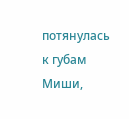потянулась к губам Миши,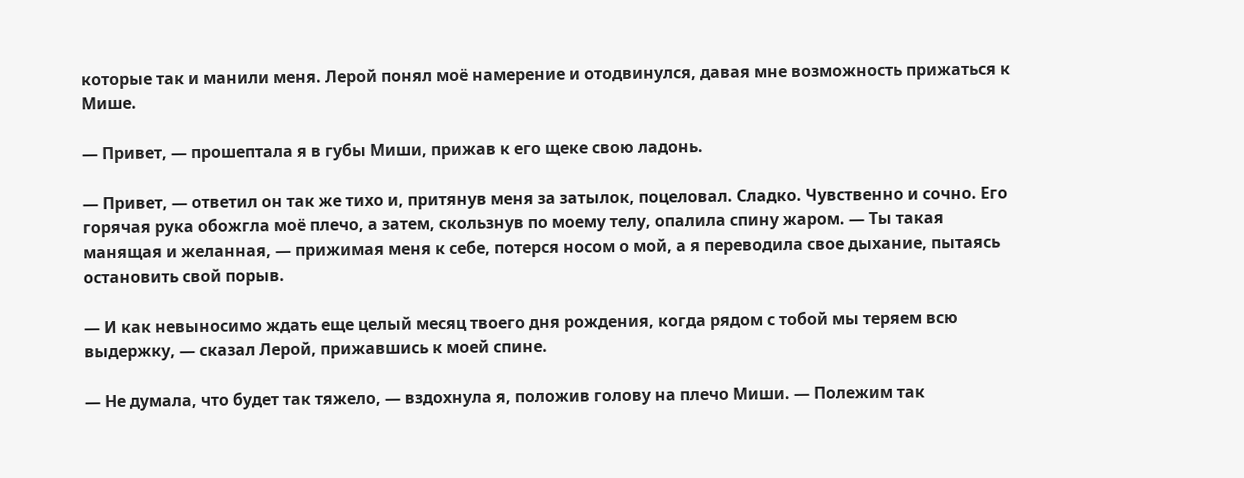которые так и манили меня. Лерой понял моё намерение и отодвинулся, давая мне возможность прижаться к Мише.

— Привет, — прошептала я в губы Миши, прижав к его щеке свою ладонь.

— Привет, — ответил он так же тихо и, притянув меня за затылок, поцеловал. Сладко. Чувственно и сочно. Его горячая рука обожгла моё плечо, а затем, скользнув по моему телу, опалила спину жаром. — Ты такая манящая и желанная, — прижимая меня к себе, потерся носом о мой, а я переводила свое дыхание, пытаясь остановить свой порыв.

— И как невыносимо ждать еще целый месяц твоего дня рождения, когда рядом с тобой мы теряем всю выдержку, — сказал Лерой, прижавшись к моей спине.

— Не думала, что будет так тяжело, — вздохнула я, положив голову на плечо Миши. — Полежим так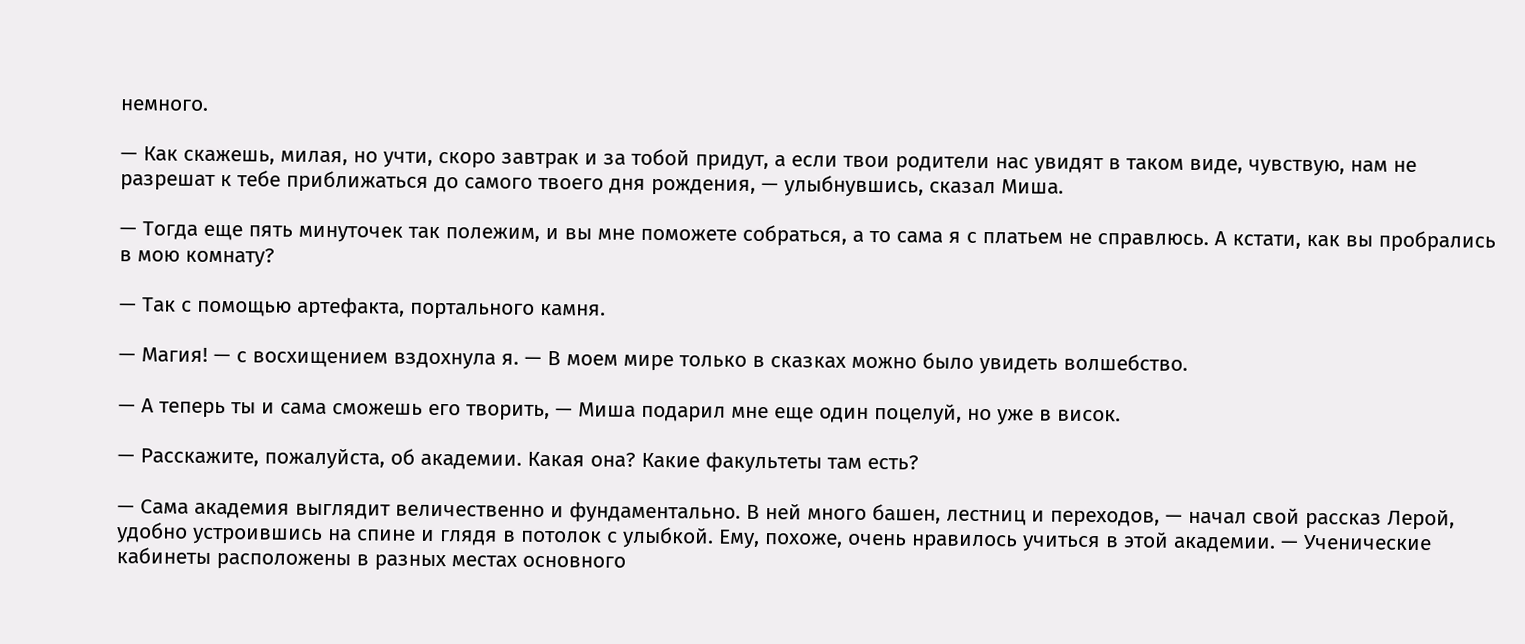немного.

— Как скажешь, милая, но учти, скоро завтрак и за тобой придут, а если твои родители нас увидят в таком виде, чувствую, нам не разрешат к тебе приближаться до самого твоего дня рождения, — улыбнувшись, сказал Миша.

— Тогда еще пять минуточек так полежим, и вы мне поможете собраться, а то сама я с платьем не справлюсь. А кстати, как вы пробрались в мою комнату?

— Так с помощью артефакта, портального камня.

— Магия! — с восхищением вздохнула я. — В моем мире только в сказках можно было увидеть волшебство.

— А теперь ты и сама сможешь его творить, — Миша подарил мне еще один поцелуй, но уже в висок.

— Расскажите, пожалуйста, об академии. Какая она? Какие факультеты там есть?

— Сама академия выглядит величественно и фундаментально. В ней много башен, лестниц и переходов, — начал свой рассказ Лерой, удобно устроившись на спине и глядя в потолок с улыбкой. Ему, похоже, очень нравилось учиться в этой академии. — Ученические кабинеты расположены в разных местах основного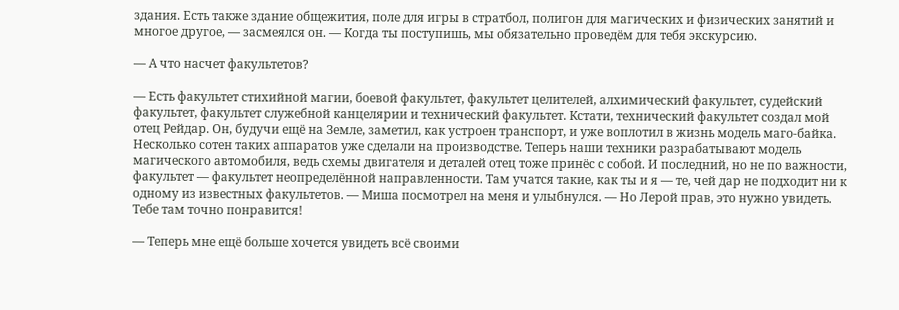здания. Есть также здание общежития, поле для игры в стратбол, полигон для магических и физических занятий и многое другое, — засмеялся он. — Когда ты поступишь, мы обязательно проведём для тебя экскурсию.

— А что насчет факультетов?

— Есть факультет стихийной магии, боевой факультет, факультет целителей, алхимический факультет, судейский факультет, факультет служебной канцелярии и технический факультет. Кстати, технический факультет создал мой отец Рейдар. Он, будучи ещё на Земле, заметил, как устроен транспорт, и уже воплотил в жизнь модель маго-байка. Несколько сотен таких аппаратов уже сделали на производстве. Теперь наши техники разрабатывают модель магического автомобиля, ведь схемы двигателя и деталей отец тоже принёс с собой. И последний, но не по важности, факультет — факультет неопределённой направленности. Там учатся такие, как ты и я — те, чей дар не подходит ни к одному из известных факультетов. — Миша посмотрел на меня и улыбнулся. — Но Лерой прав, это нужно увидеть. Тебе там точно понравится!

— Теперь мне ещё больше хочется увидеть всё своими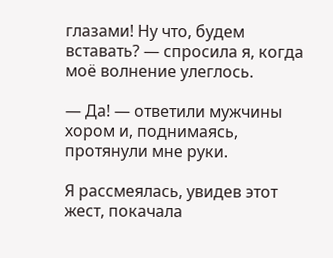глазами! Ну что, будем вставать? — спросила я, когда моё волнение улеглось.

— Да! — ответили мужчины хором и, поднимаясь, протянули мне руки.

Я рассмеялась, увидев этот жест, покачала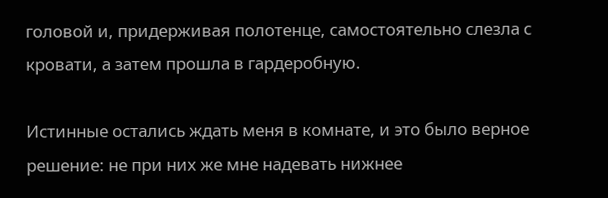головой и, придерживая полотенце, самостоятельно слезла с кровати, а затем прошла в гардеробную.

Истинные остались ждать меня в комнате, и это было верное решение: не при них же мне надевать нижнее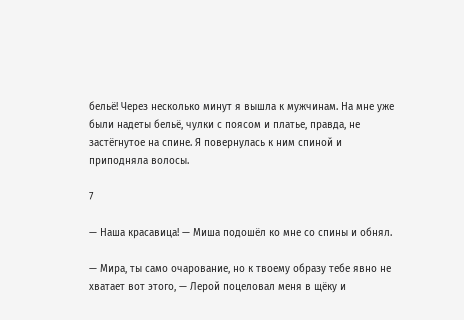бельё! Через несколько минут я вышла к мужчинам. На мне уже были надеты бельё, чулки с поясом и платье, правда, не застёгнутое на спине. Я повернулась к ним спиной и приподняла волосы.

7

— Наша красавица! — Миша подошёл ко мне со спины и обнял.

— Мира, ты само очарование, но к твоему образу тебе явно не хватает вот этого, — Лерой поцеловал меня в щёку и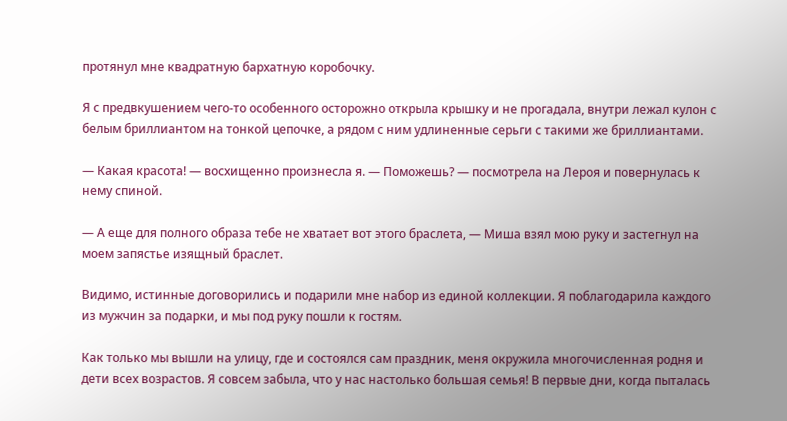протянул мне квадратную бархатную коробочку.

Я с предвкушением чего-то особенного осторожно открыла крышку и не прогадала, внутри лежал кулон с белым бриллиантом на тонкой цепочке, а рядом с ним удлиненные серьги с такими же бриллиантами.

— Какая красота! — восхищенно произнесла я. — Поможешь? — посмотрела на Лероя и повернулась к нему спиной.

— А еще для полного образа тебе не хватает вот этого браслета, — Миша взял мою руку и застегнул на моем запястье изящный браслет.

Видимо, истинные договорились и подарили мне набор из единой коллекции. Я поблагодарила каждого из мужчин за подарки, и мы под руку пошли к гостям.

Как только мы вышли на улицу, где и состоялся сам праздник, меня окружила многочисленная родня и дети всех возрастов. Я совсем забыла, что у нас настолько большая семья! В первые дни, когда пыталась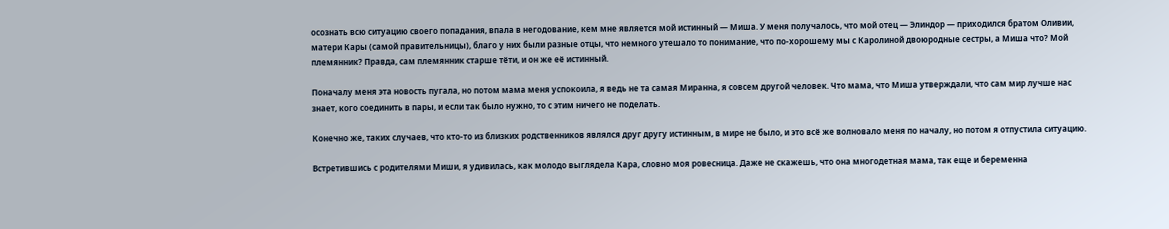осознать всю ситуацию своего попадания, впала в негодование, кем мне является мой истинный — Миша. У меня получалось, что мой отец — Элиндор — приходился братом Оливии, матери Кары (самой правительницы), благо у них были разные отцы, что немного утешало то понимание, что по-хорошему мы с Каролиной двоюродные сестры, а Миша что? Мой племянник? Правда, сам племянник старше тёти, и он же её истинный.

Поначалу меня эта новость пугала, но потом мама меня успокоила, я ведь не та самая Миранна, я совсем другой человек. Что мама, что Миша утверждали, что сам мир лучше нас знает, кого соединить в пары, и если так было нужно, то с этим ничего не поделать.

Конечно же, таких случаев, что кто-то из близких родственников являлся друг другу истинным, в мире не было, и это всё же волновало меня по началу, но потом я отпустила ситуацию.

Встретившись с родителями Миши, я удивилась, как молодо выглядела Кара, словно моя ровесница. Даже не скажешь, что она многодетная мама, так еще и беременна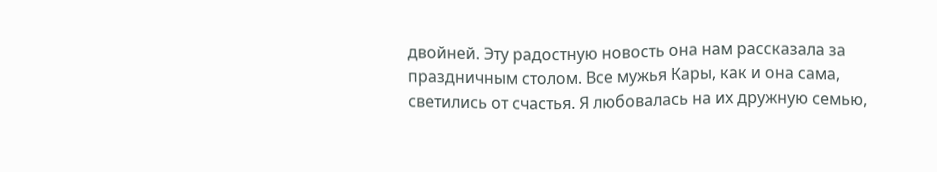двойней. Эту радостную новость она нам рассказала за праздничным столом. Все мужья Кары, как и она сама, светились от счастья. Я любовалась на их дружную семью,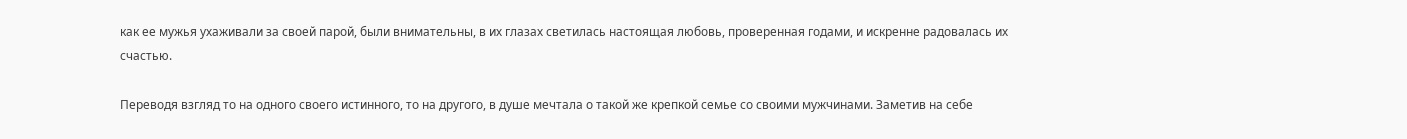как ее мужья ухаживали за своей парой, были внимательны, в их глазах светилась настоящая любовь, проверенная годами, и искренне радовалась их счастью.

Переводя взгляд то на одного своего истинного, то на другого, в душе мечтала о такой же крепкой семье со своими мужчинами. Заметив на себе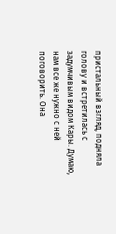пристальный взгляд, подняла голову и встретилась с задумчивым видом Кары. Думаю, нам все же нужно с ней поговорить. Она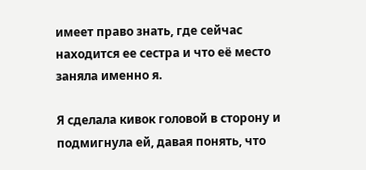имеет право знать, где сейчас находится ее сестра и что её место заняла именно я.

Я сделала кивок головой в сторону и подмигнула ей, давая понять, что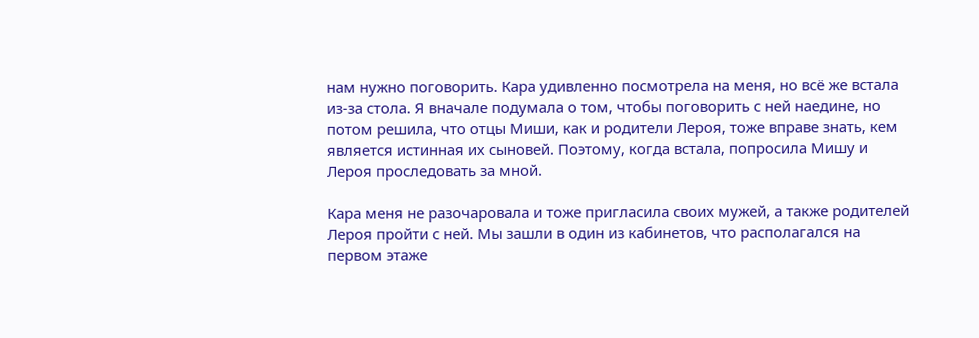нам нужно поговорить. Кара удивленно посмотрела на меня, но всё же встала из-за стола. Я вначале подумала о том, чтобы поговорить с ней наедине, но потом решила, что отцы Миши, как и родители Лероя, тоже вправе знать, кем является истинная их сыновей. Поэтому, когда встала, попросила Мишу и Лероя проследовать за мной.

Кара меня не разочаровала и тоже пригласила своих мужей, а также родителей Лероя пройти с ней. Мы зашли в один из кабинетов, что располагался на первом этаже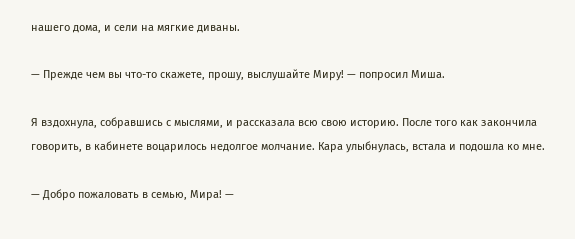нашего дома, и сели на мягкие диваны.

— Прежде чем вы что-то скажете, прошу, выслушайте Миру! — попросил Миша.

Я вздохнула, собравшись с мыслями, и рассказала всю свою историю. После того как закончила говорить, в кабинете воцарилось недолгое молчание. Кара улыбнулась, встала и подошла ко мне.

— Добро пожаловать в семью, Мира! —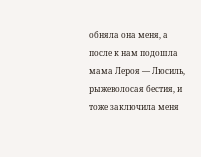обняла она меня, а после к нам подошла мама Лероя — Люсиль, рыжеволосая бестия, и тоже заключила меня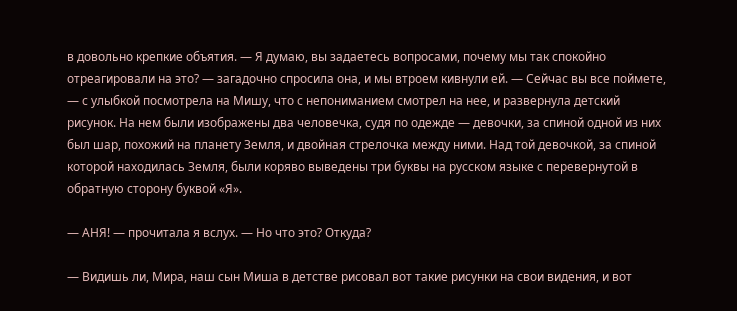в довольно крепкие объятия. — Я думаю, вы задаетесь вопросами, почему мы так спокойно отреагировали на это? — загадочно спросила она, и мы втроем кивнули ей. — Сейчас вы все поймете, — с улыбкой посмотрела на Мишу, что с непониманием смотрел на нее, и развернула детский рисунок. На нем были изображены два человечка, судя по одежде — девочки, за спиной одной из них был шар, похожий на планету Земля, и двойная стрелочка между ними. Над той девочкой, за спиной которой находилась Земля, были коряво выведены три буквы на русском языке с перевернутой в обратную сторону буквой «Я».

— АНЯ! — прочитала я вслух. — Но что это? Откуда?

— Видишь ли, Мира, наш сын Миша в детстве рисовал вот такие рисунки на свои видения, и вот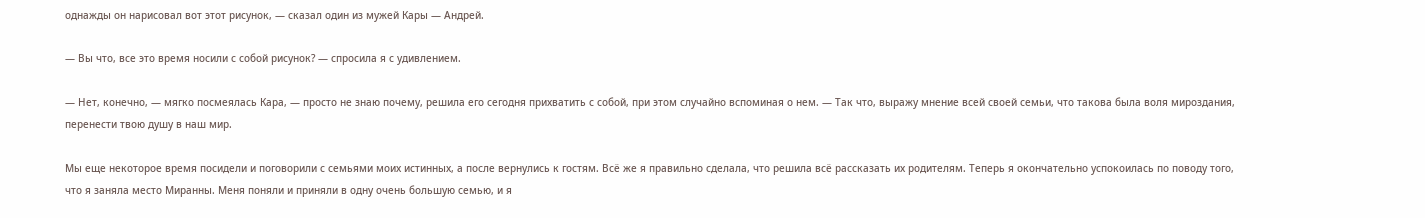однажды он нарисовал вот этот рисунок, — сказал один из мужей Кары — Андрей.

— Вы что, все это время носили с собой рисунок? — спросила я с удивлением.

— Нет, конечно, — мягко посмеялась Кара, — просто не знаю почему, решила его сегодня прихватить с собой, при этом случайно вспоминая о нем. — Так что, выражу мнение всей своей семьи, что такова была воля мироздания, перенести твою душу в наш мир.

Мы еще некоторое время посидели и поговорили с семьями моих истинных, а после вернулись к гостям. Всё же я правильно сделала, что решила всё рассказать их родителям. Теперь я окончательно успокоилась по поводу того, что я заняла место Миранны. Меня поняли и приняли в одну очень большую семью, и я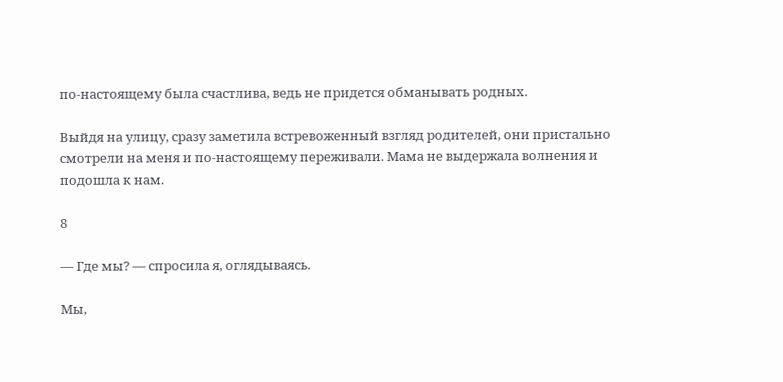по-настоящему была счастлива, ведь не придется обманывать родных.

Выйдя на улицу, сразу заметила встревоженный взгляд родителей, они пристально смотрели на меня и по-настоящему переживали. Мама не выдержала волнения и подошла к нам.

8

— Где мы? — спросила я, оглядываясь.

Мы,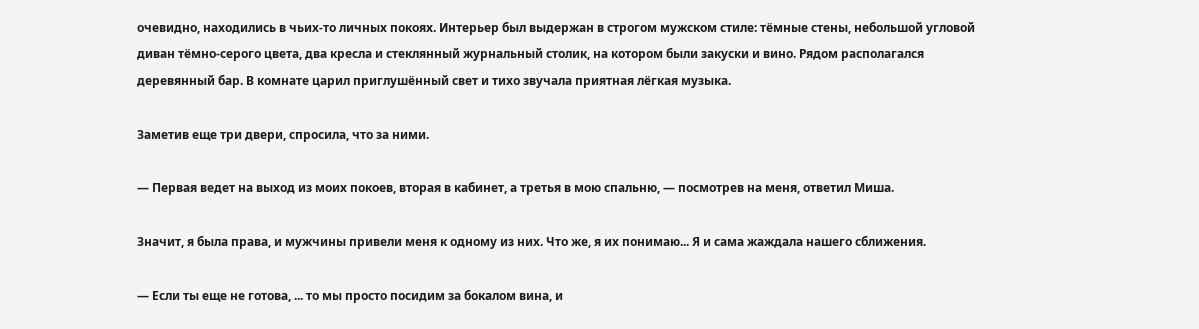очевидно, находились в чьих-то личных покоях. Интерьер был выдержан в строгом мужском стиле: тёмные стены, небольшой угловой диван тёмно-серого цвета, два кресла и стеклянный журнальный столик, на котором были закуски и вино. Рядом располагался деревянный бар. В комнате царил приглушённый свет и тихо звучала приятная лёгкая музыка.

Заметив еще три двери, спросила, что за ними.

— Первая ведет на выход из моих покоев, вторая в кабинет, а третья в мою спальню, — посмотрев на меня, ответил Миша.

Значит, я была права, и мужчины привели меня к одному из них. Что же, я их понимаю... Я и сама жаждала нашего сближения.

— Если ты еще не готова, ... то мы просто посидим за бокалом вина, и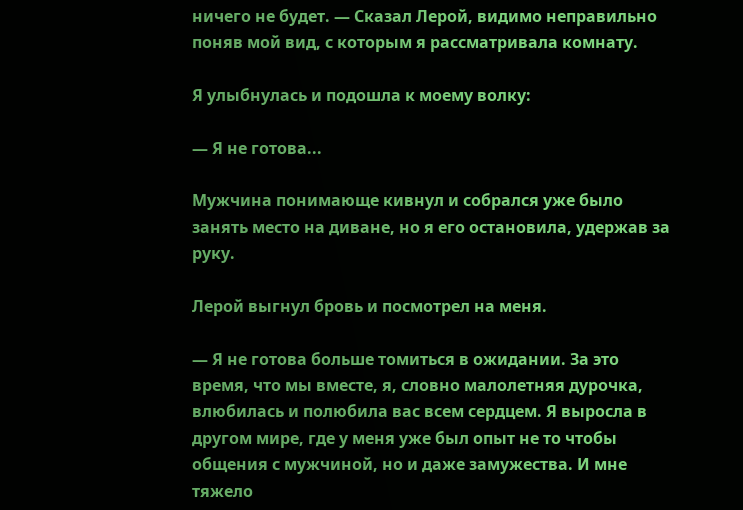ничего не будет. — Сказал Лерой, видимо неправильно поняв мой вид, с которым я рассматривала комнату.

Я улыбнулась и подошла к моему волку:

— Я не готова...

Мужчина понимающе кивнул и собрался уже было занять место на диване, но я его остановила, удержав за руку.

Лерой выгнул бровь и посмотрел на меня.

— Я не готова больше томиться в ожидании. За это время, что мы вместе, я, словно малолетняя дурочка, влюбилась и полюбила вас всем сердцем. Я выросла в другом мире, где у меня уже был опыт не то чтобы общения с мужчиной, но и даже замужества. И мне тяжело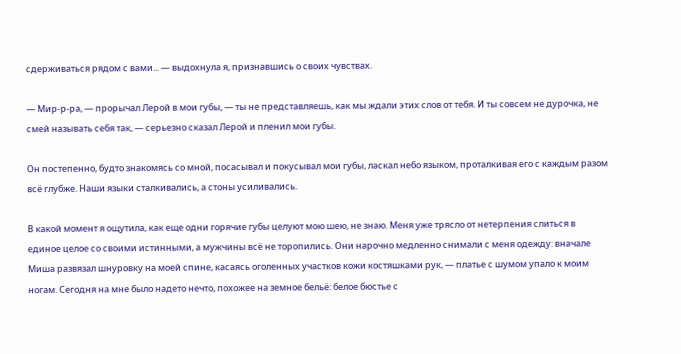сдерживаться рядом с вами... — выдохнула я, признавшись о своих чувствах.

— Мир-р-ра, — прорычал Лерой в мои губы, — ты не представляешь, как мы ждали этих слов от тебя. И ты совсем не дурочка, не смей называть себя так, — серьезно сказал Лерой и пленил мои губы.

Он постепенно, будто знакомясь со мной, посасывал и покусывал мои губы, ласкал небо языком, проталкивая его с каждым разом всё глубже. Наши языки сталкивались, а стоны усиливались.

В какой момент я ощутила, как еще одни горячие губы целуют мою шею, не знаю. Меня уже трясло от нетерпения слиться в единое целое со своими истинными, а мужчины всё не торопились. Они нарочно медленно снимали с меня одежду: вначале Миша развязал шнуровку на моей спине, касаясь оголенных участков кожи костяшками рук, — платье с шумом упало к моим ногам. Сегодня на мне было надето нечто, похожее на земное бельё: белое бюстье с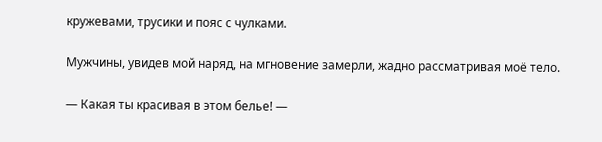кружевами, трусики и пояс с чулками.

Мужчины, увидев мой наряд, на мгновение замерли, жадно рассматривая моё тело.

— Какая ты красивая в этом белье! —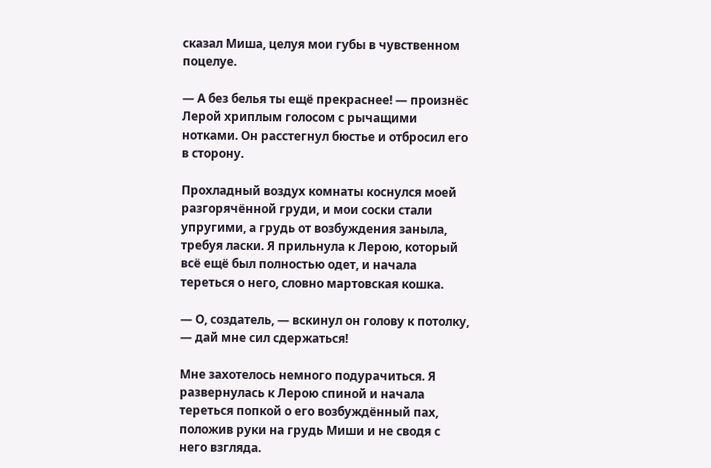сказал Миша, целуя мои губы в чувственном поцелуе.

— А без белья ты ещё прекраснее! — произнёс Лерой хриплым голосом с рычащими нотками. Он расстегнул бюстье и отбросил его в сторону.

Прохладный воздух комнаты коснулся моей разгорячённой груди, и мои соски стали упругими, а грудь от возбуждения заныла, требуя ласки. Я прильнула к Лерою, который всё ещё был полностью одет, и начала тереться о него, словно мартовская кошка.

— О, создатель, — вскинул он голову к потолку, — дай мне сил сдержаться!

Мне захотелось немного подурачиться. Я развернулась к Лерою спиной и начала тереться попкой о его возбуждённый пах, положив руки на грудь Миши и не сводя с него взгляда.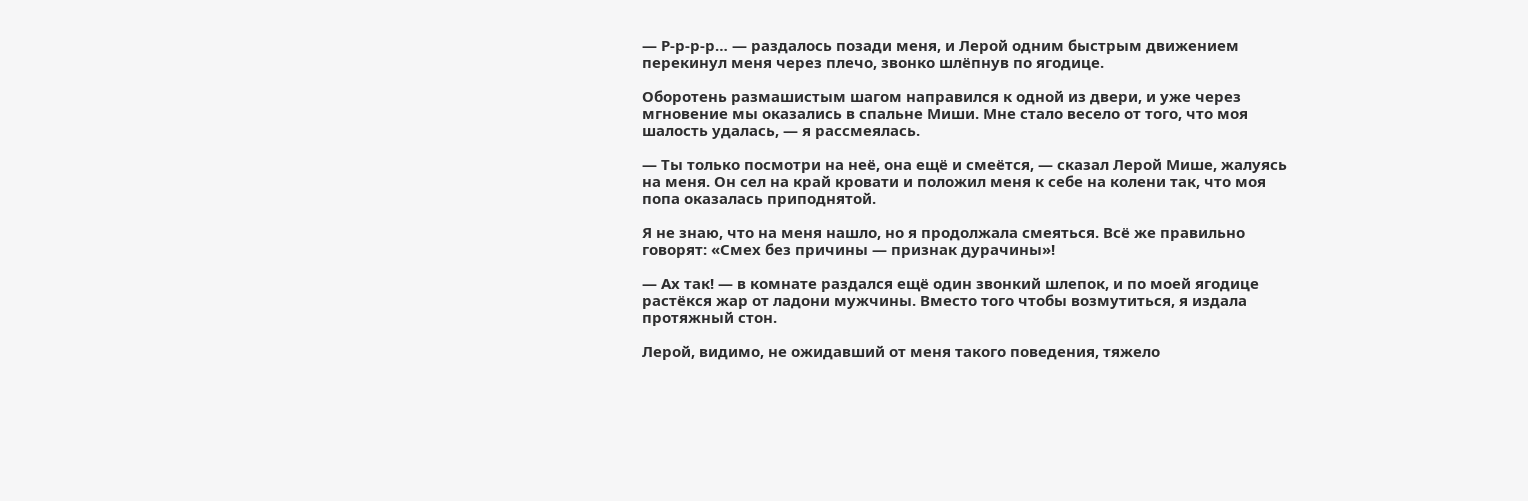— Р-р-р-р… — раздалось позади меня, и Лерой одним быстрым движением перекинул меня через плечо, звонко шлёпнув по ягодице.

Оборотень размашистым шагом направился к одной из двери, и уже через мгновение мы оказались в спальне Миши. Мне стало весело от того, что моя шалость удалась, — я рассмеялась.

— Ты только посмотри на неё, она ещё и смеётся, — сказал Лерой Мише, жалуясь на меня. Он сел на край кровати и положил меня к себе на колени так, что моя попа оказалась приподнятой.

Я не знаю, что на меня нашло, но я продолжала смеяться. Всё же правильно говорят: «Смех без причины — признак дурачины»!

— Ах так! — в комнате раздался ещё один звонкий шлепок, и по моей ягодице растёкся жар от ладони мужчины. Вместо того чтобы возмутиться, я издала протяжный стон.

Лерой, видимо, не ожидавший от меня такого поведения, тяжело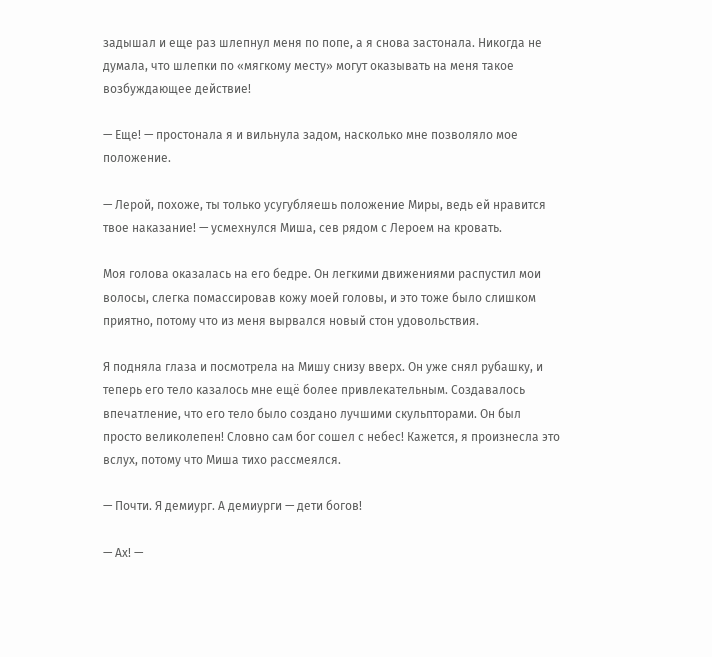задышал и еще раз шлепнул меня по попе, а я снова застонала. Никогда не думала, что шлепки по «мягкому месту» могут оказывать на меня такое возбуждающее действие!

— Еще! — простонала я и вильнула задом, насколько мне позволяло мое положение.

— Лерой, похоже, ты только усугубляешь положение Миры, ведь ей нравится твое наказание! — усмехнулся Миша, сев рядом с Лероем на кровать.

Моя голова оказалась на его бедре. Он легкими движениями распустил мои волосы, слегка помассировав кожу моей головы, и это тоже было слишком приятно, потому что из меня вырвался новый стон удовольствия.

Я подняла глаза и посмотрела на Мишу снизу вверх. Он уже снял рубашку, и теперь его тело казалось мне ещё более привлекательным. Создавалось впечатление, что его тело было создано лучшими скульпторами. Он был просто великолепен! Словно сам бог сошел с небес! Кажется, я произнесла это вслух, потому что Миша тихо рассмеялся.

— Почти. Я демиург. А демиурги — дети богов!

— Ах! —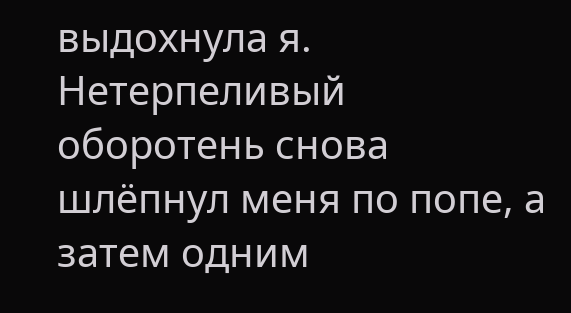выдохнула я. Нетерпеливый оборотень снова шлёпнул меня по попе, а затем одним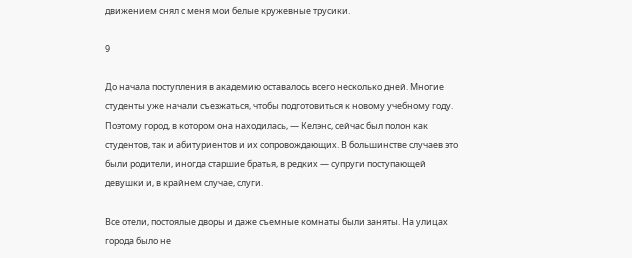движением снял с меня мои белые кружевные трусики.

9

До начала поступления в академию оставалось всего несколько дней. Многие студенты уже начали съезжаться, чтобы подготовиться к новому учебному году. Поэтому город, в котором она находилась, — Келэнс, сейчас был полон как студентов, так и абитуриентов и их сопровождающих. В большинстве случаев это были родители, иногда старшие братья, в редких — супруги поступающей девушки и, в крайнем случае, слуги.

Все отели, постоялые дворы и даже съемные комнаты были заняты. На улицах города было не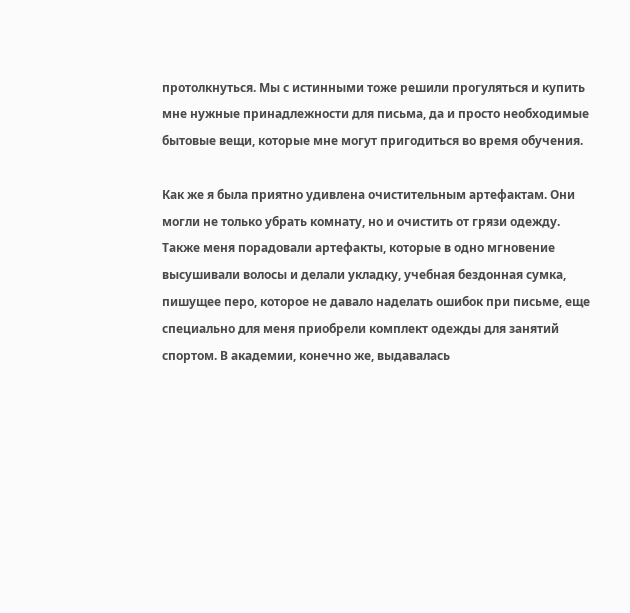протолкнуться. Мы с истинными тоже решили прогуляться и купить мне нужные принадлежности для письма, да и просто необходимые бытовые вещи, которые мне могут пригодиться во время обучения.

Как же я была приятно удивлена очистительным артефактам. Они могли не только убрать комнату, но и очистить от грязи одежду. Также меня порадовали артефакты, которые в одно мгновение высушивали волосы и делали укладку, учебная бездонная сумка, пишущее перо, которое не давало наделать ошибок при письме, еще специально для меня приобрели комплект одежды для занятий спортом. В академии, конечно же, выдавалась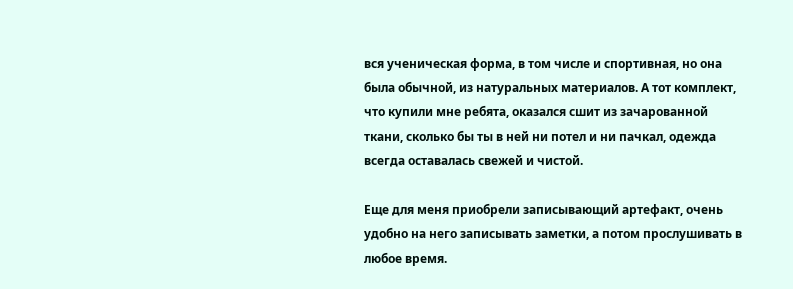вся ученическая форма, в том числе и спортивная, но она была обычной, из натуральных материалов. А тот комплект, что купили мне ребята, оказался сшит из зачарованной ткани, сколько бы ты в ней ни потел и ни пачкал, одежда всегда оставалась свежей и чистой.

Еще для меня приобрели записывающий артефакт, очень удобно на него записывать заметки, а потом прослушивать в любое время.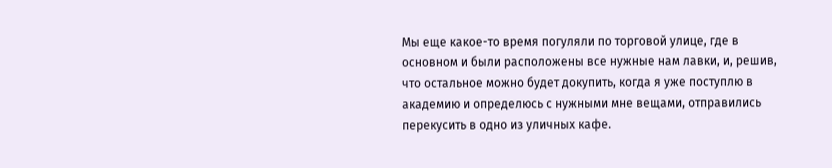Мы еще какое-то время погуляли по торговой улице, где в основном и были расположены все нужные нам лавки, и, решив, что остальное можно будет докупить, когда я уже поступлю в академию и определюсь с нужными мне вещами, отправились перекусить в одно из уличных кафе.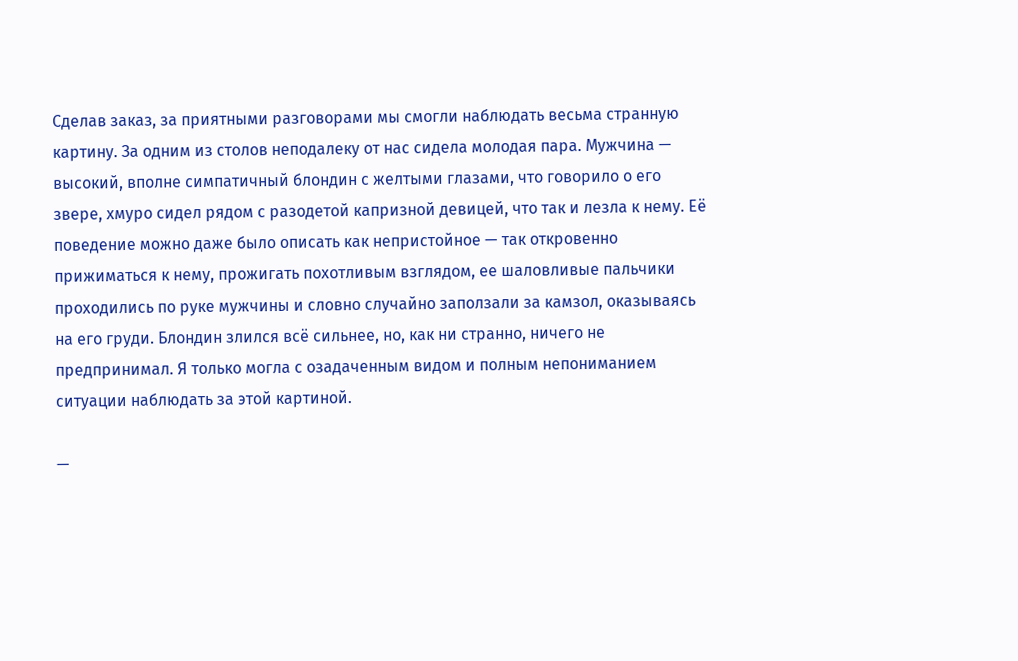Сделав заказ, за приятными разговорами мы смогли наблюдать весьма странную картину. За одним из столов неподалеку от нас сидела молодая пара. Мужчина — высокий, вполне симпатичный блондин с желтыми глазами, что говорило о его звере, хмуро сидел рядом с разодетой капризной девицей, что так и лезла к нему. Её поведение можно даже было описать как непристойное — так откровенно прижиматься к нему, прожигать похотливым взглядом, ее шаловливые пальчики проходились по руке мужчины и словно случайно заползали за камзол, оказываясь на его груди. Блондин злился всё сильнее, но, как ни странно, ничего не предпринимал. Я только могла с озадаченным видом и полным непониманием ситуации наблюдать за этой картиной.

—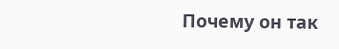Почему он так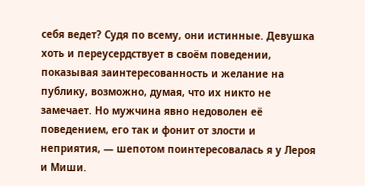себя ведет? Судя по всему, они истинные. Девушка хоть и переусердствует в своём поведении, показывая заинтересованность и желание на публику, возможно, думая, что их никто не замечает. Но мужчина явно недоволен её поведением, его так и фонит от злости и неприятия, — шепотом поинтересовалась я у Лероя и Миши.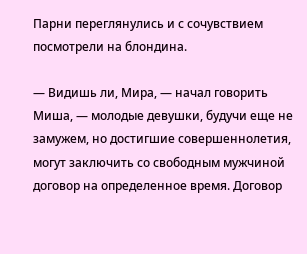Парни переглянулись и с сочувствием посмотрели на блондина.

— Видишь ли, Мира, — начал говорить Миша, — молодые девушки, будучи еще не замужем, но достигшие совершеннолетия, могут заключить со свободным мужчиной договор на определенное время. Договор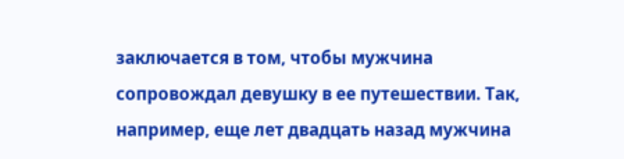заключается в том, чтобы мужчина сопровождал девушку в ее путешествии. Так, например, еще лет двадцать назад мужчина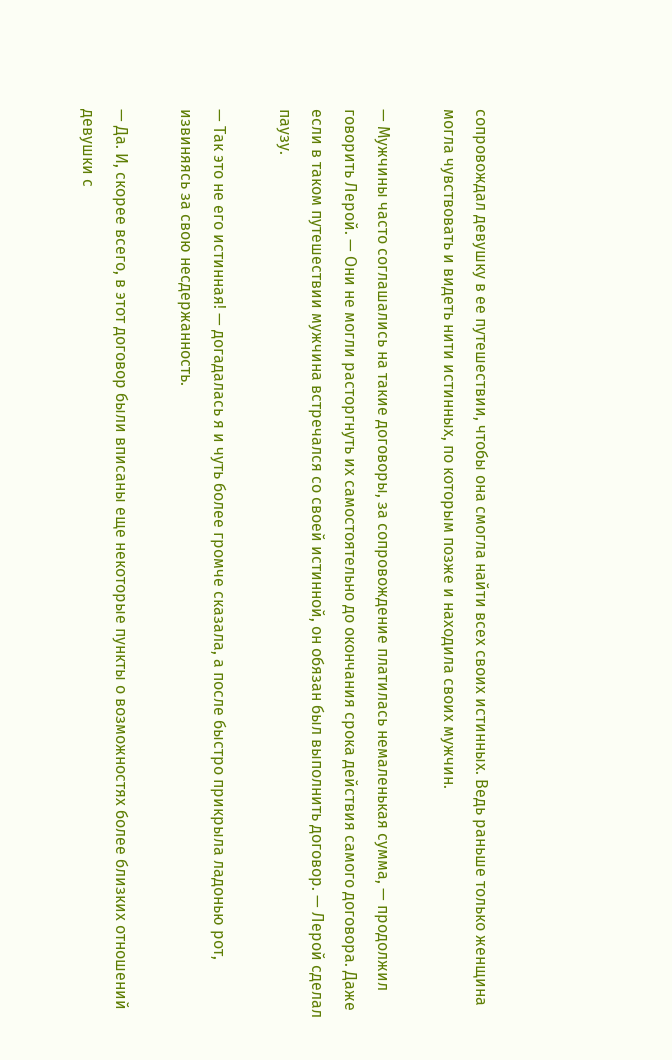сопровождал девушку в ее путешествии, чтобы она смогла найти всех своих истинных. Ведь раньше только женщина могла чувствовать и видеть нити истинных, по которым позже и находила своих мужчин.

— Мужчины часто соглашались на такие договоры, за сопровождение платилась немаленькая сумма, — продолжил говорить Лерой. — Они не могли расторгнуть их самостоятельно до окончания срока действия самого договора. Даже если в таком путешествии мужчина встречался со своей истинной, он обязан был выполнить договор. — Лерой сделал паузу.

— Так это не его истинная! — догадалась я и чуть более громче сказала, а после быстро прикрыла ладонью рот, извиняясь за свою несдержанность.

— Да. И, скорее всего, в этот договор были вписаны еще некоторые пункты о возможностях более близких отношений девушки с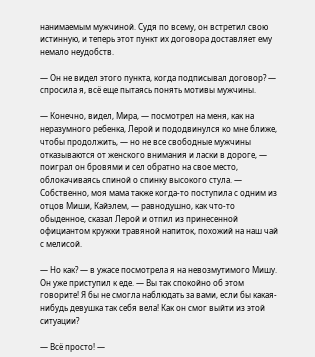нанимаемым мужчиной. Судя по всему, он встретил свою истинную, и теперь этот пункт их договора доставляет ему немало неудобств.

— Он не видел этого пункта, когда подписывал договор? — спросила я, всё еще пытаясь понять мотивы мужчины.

— Конечно, видел, Мира, — посмотрел на меня, как на неразумного ребенка, Лерой и пододвинулся ко мне ближе, чтобы продолжить, — но не все свободные мужчины отказываются от женского внимания и ласки в дороге, — поиграл он бровями и сел обратно на свое место, облокачиваясь спиной о спинку высокого стула. — Собственно, моя мама также когда-то поступила с одним из отцов Миши, Кайэлем, — равнодушно, как что-то обыденное, сказал Лерой и отпил из принесенной официантом кружки травяной напиток, похожий на наш чай с мелисой.

— Но как? — в ужасе посмотрела я на невозмутимого Мишу. Он уже приступил к еде. — Вы так спокойно об этом говорите! Я бы не смогла наблюдать за вами, если бы какая-нибудь девушка так себя вела! Как он смог выйти из этой ситуации?

— Всё просто! —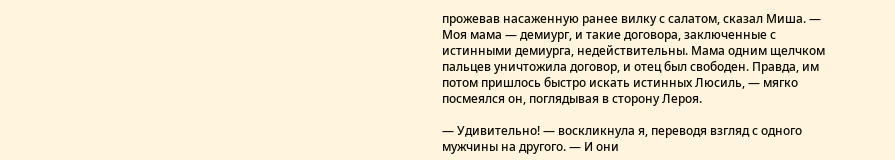прожевав насаженную ранее вилку с салатом, сказал Миша. — Моя мама — демиург, и такие договора, заключенные с истинными демиурга, недействительны. Мама одним щелчком пальцев уничтожила договор, и отец был свободен. Правда, им потом пришлось быстро искать истинных Люсиль, — мягко посмеялся он, поглядывая в сторону Лероя.

— Удивительно! — воскликнула я, переводя взгляд с одного мужчины на другого. — И они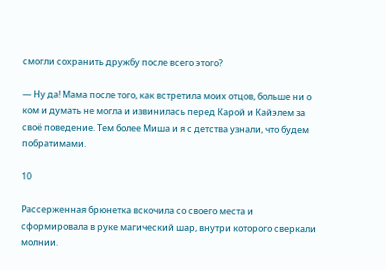смогли сохранить дружбу после всего этого?

— Ну да! Мама после того, как встретила моих отцов, больше ни о ком и думать не могла и извинилась перед Карой и Кайэлем за своё поведение. Тем более Миша и я с детства узнали, что будем побратимами.

10

Рассерженная брюнетка вскочила со своего места и сформировала в руке магический шар, внутри которого сверкали молнии.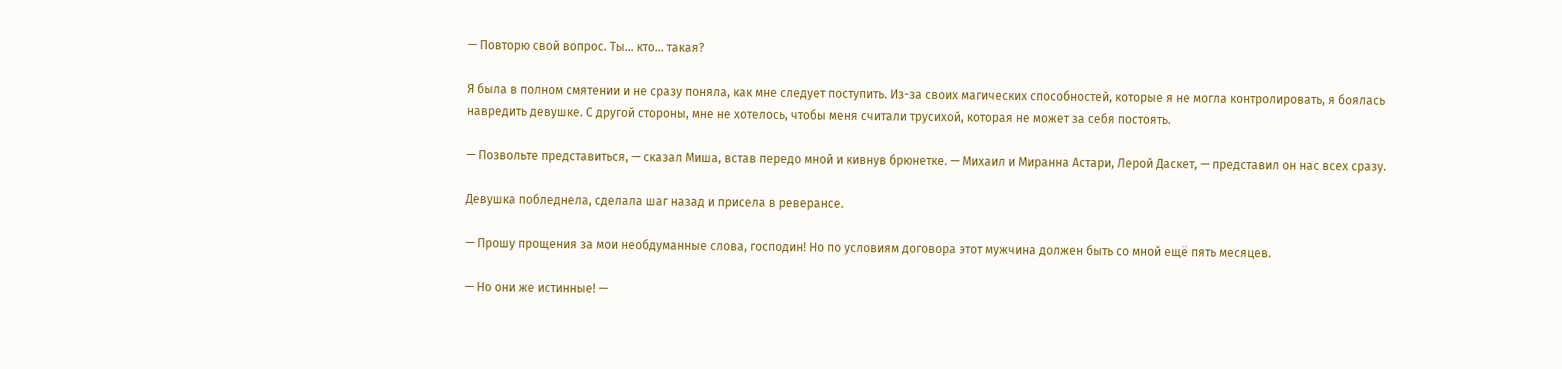— Повторю свой вопрос. Ты... кто... такая?

Я была в полном смятении и не сразу поняла, как мне следует поступить. Из-за своих магических способностей, которые я не могла контролировать, я боялась навредить девушке. С другой стороны, мне не хотелось, чтобы меня считали трусихой, которая не может за себя постоять.

— Позвольте представиться, — сказал Миша, встав передо мной и кивнув брюнетке. — Михаил и Миранна Астари, Лерой Даскет, — представил он нас всех сразу.

Девушка побледнела, сделала шаг назад и присела в реверансе.

— Прошу прощения за мои необдуманные слова, господин! Но по условиям договора этот мужчина должен быть со мной ещё пять месяцев.

— Но они же истинные! —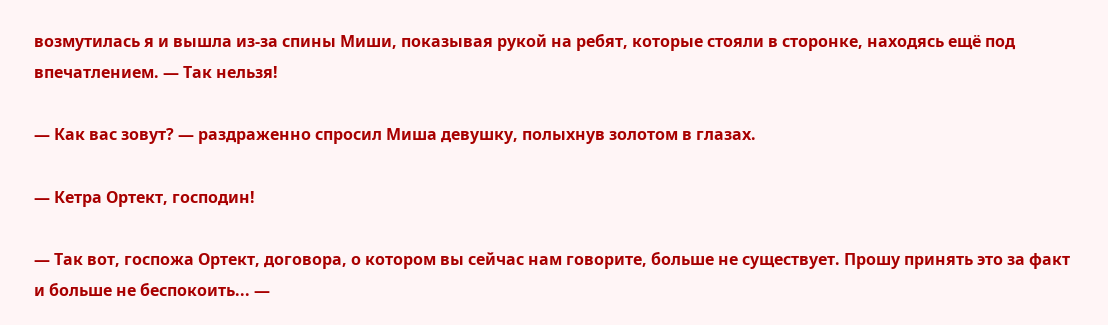возмутилась я и вышла из-за спины Миши, показывая рукой на ребят, которые стояли в сторонке, находясь ещё под впечатлением. — Так нельзя!

— Как вас зовут? — раздраженно спросил Миша девушку, полыхнув золотом в глазах.

— Кетра Ортект, господин!

— Так вот, госпожа Ортект, договора, о котором вы сейчас нам говорите, больше не существует. Прошу принять это за факт и больше не беспокоить... —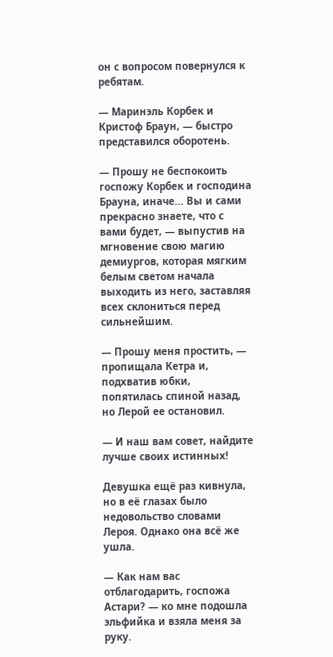он с вопросом повернулся к ребятам.

— Маринэль Корбек и Кристоф Браун, — быстро представился оборотень.

— Прошу не беспокоить госпожу Корбек и господина Брауна, иначе... Вы и сами прекрасно знаете, что с вами будет, — выпустив на мгновение свою магию демиургов, которая мягким белым светом начала выходить из него, заставляя всех склониться перед сильнейшим.

— Прошу меня простить, — пропищала Кетра и, подхватив юбки, попятилась спиной назад, но Лерой ее остановил.

— И наш вам совет, найдите лучше своих истинных!

Девушка ещё раз кивнула, но в её глазах было недовольство словами Лероя. Однако она всё же ушла.

— Как нам вас отблагодарить, госпожа Астари? — ко мне подошла эльфийка и взяла меня за руку.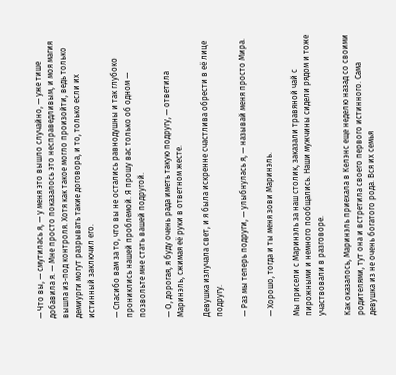— Что вы, — смутилась я, — у меня это вышло случайно, — уже тише добавила я. — Мне просто показалось это несправедливым, и моя магия вышла из-под контроля. Хотя как такое могло произойти, ведь только демиурги могут разрывать такие договора, и то, только если их истинный заключил его.

— Спасибо вам за то, что вы не остались равнодушны и так глубоко прониклись нашей проблемой. Я прошу вас только об одном — позвольте мне стать вашей подругой.

— О, дорогая, я буду очень рада иметь такую подругу, — ответила Маринэль, сжимая её руки в ответном жесте.

Девушка излучала свет, и я была искренне счастлива обрести в её лице подругу.

— Раз мы теперь подруги, — улыбнулась я, — называй меня просто Мира.

— Хорошо, тогда и ты меня зови Маринэль.

Мы присели с Маринэль за наш столик, заказали травяной чай с пирожными и немного пообщались. Наши мужчины сидели рядом и тоже участвовали в разговоре.

Как оказалось, Маринэль приехала в Келэнс еще неделю назад со своими родителями, тут она и встретила своего первого истинного. Сама девушка из не очень богатого рода. Вся их семья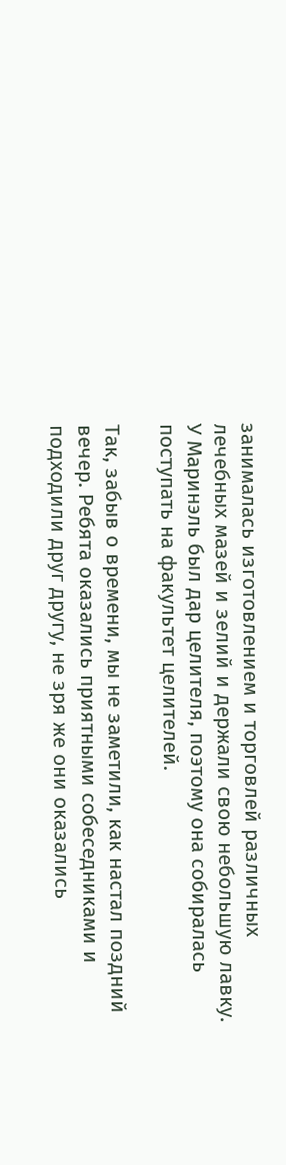занималась изготовлением и торговлей различных лечебных мазей и зелий и держали свою небольшую лавку. У Маринэль был дар целителя, поэтому она собиралась поступать на факультет целителей.

Так, забыв о времени, мы не заметили, как настал поздний вечер. Ребята оказались приятными собеседниками и подходили друг другу, не зря же они оказались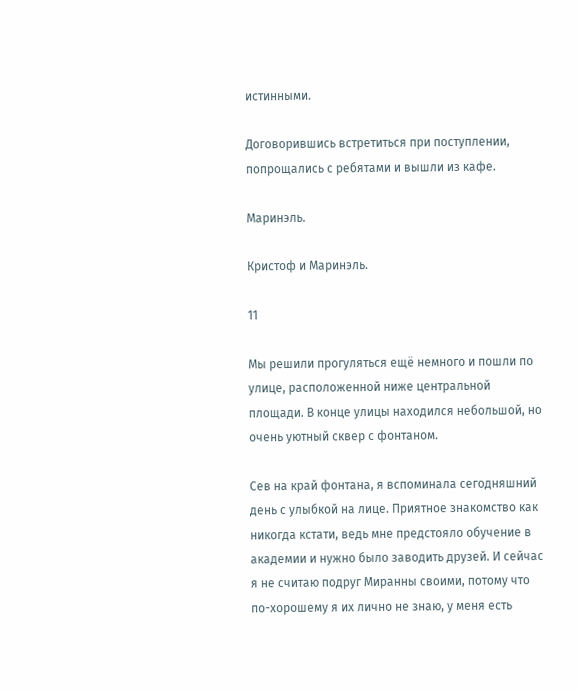истинными.

Договорившись встретиться при поступлении, попрощались с ребятами и вышли из кафе.

Маринэль.

Кристоф и Маринэль.

11

Мы решили прогуляться ещё немного и пошли по улице, расположенной ниже центральной площади. В конце улицы находился небольшой, но очень уютный сквер с фонтаном.

Сев на край фонтана, я вспоминала сегодняшний день с улыбкой на лице. Приятное знакомство как никогда кстати, ведь мне предстояло обучение в академии и нужно было заводить друзей. И сейчас я не считаю подруг Миранны своими, потому что по-хорошему я их лично не знаю, у меня есть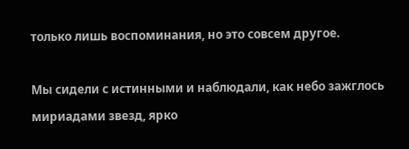только лишь воспоминания, но это совсем другое.

Мы сидели с истинными и наблюдали, как небо зажглось мириадами звезд, ярко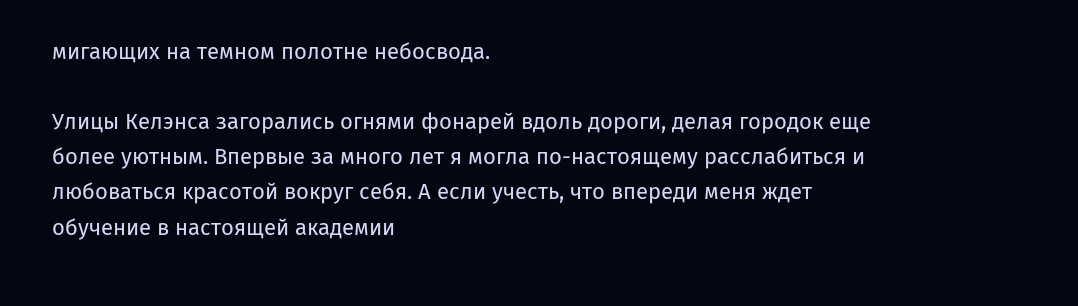мигающих на темном полотне небосвода.

Улицы Келэнса загорались огнями фонарей вдоль дороги, делая городок еще более уютным. Впервые за много лет я могла по-настоящему расслабиться и любоваться красотой вокруг себя. А если учесть, что впереди меня ждет обучение в настоящей академии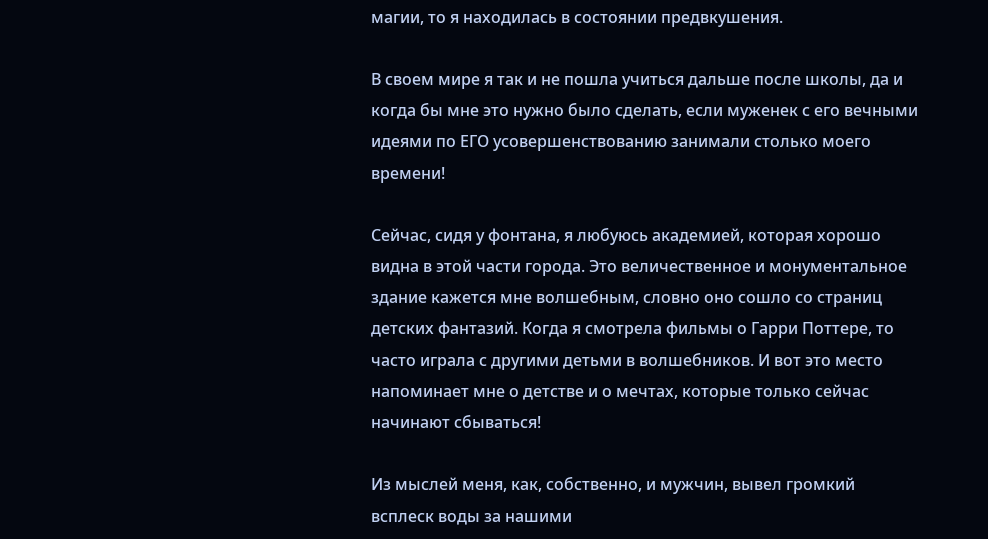магии, то я находилась в состоянии предвкушения.

В своем мире я так и не пошла учиться дальше после школы, да и когда бы мне это нужно было сделать, если муженек с его вечными идеями по ЕГО усовершенствованию занимали столько моего времени!

Сейчас, сидя у фонтана, я любуюсь академией, которая хорошо видна в этой части города. Это величественное и монументальное здание кажется мне волшебным, словно оно сошло со страниц детских фантазий. Когда я смотрела фильмы о Гарри Поттере, то часто играла с другими детьми в волшебников. И вот это место напоминает мне о детстве и о мечтах, которые только сейчас начинают сбываться!

Из мыслей меня, как, собственно, и мужчин, вывел громкий всплеск воды за нашими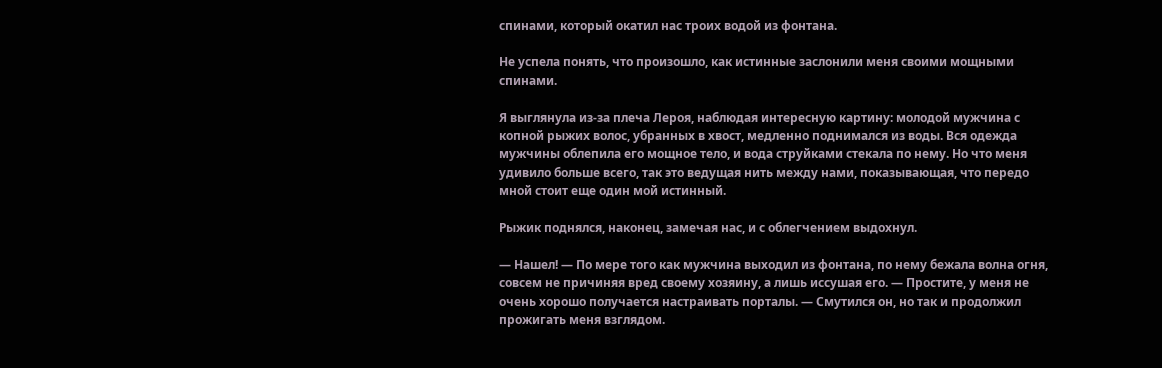спинами, который окатил нас троих водой из фонтана.

Не успела понять, что произошло, как истинные заслонили меня своими мощными спинами.

Я выглянула из-за плеча Лероя, наблюдая интересную картину: молодой мужчина с копной рыжих волос, убранных в хвост, медленно поднимался из воды. Вся одежда мужчины облепила его мощное тело, и вода струйками стекала по нему. Но что меня удивило больше всего, так это ведущая нить между нами, показывающая, что передо мной стоит еще один мой истинный.

Рыжик поднялся, наконец, замечая нас, и с облегчением выдохнул.

— Нашел! — По мере того как мужчина выходил из фонтана, по нему бежала волна огня, совсем не причиняя вред своему хозяину, а лишь иссушая его. — Простите, у меня не очень хорошо получается настраивать порталы. — Смутился он, но так и продолжил прожигать меня взглядом.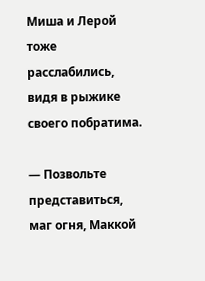Миша и Лерой тоже расслабились, видя в рыжике своего побратима.

— Позвольте представиться, маг огня, Маккой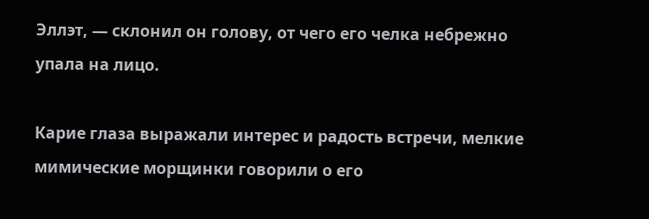Эллэт, — склонил он голову, от чего его челка небрежно упала на лицо.

Карие глаза выражали интерес и радость встречи, мелкие мимические морщинки говорили о его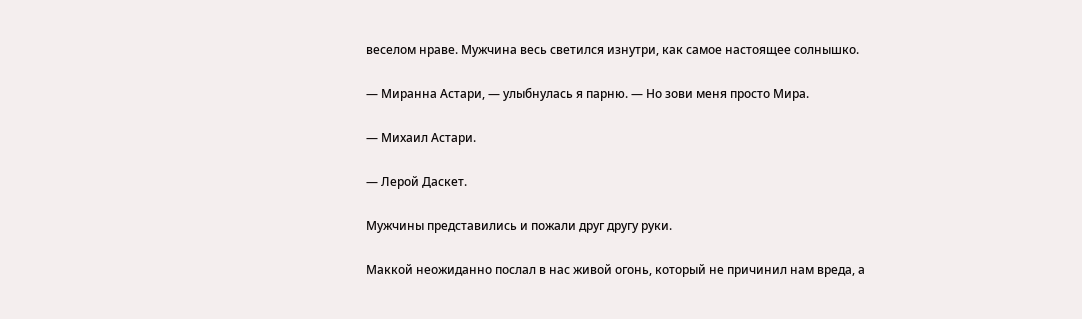веселом нраве. Мужчина весь светился изнутри, как самое настоящее солнышко.

— Миранна Астари, — улыбнулась я парню. — Но зови меня просто Мира.

— Михаил Астари.

— Лерой Даскет.

Мужчины представились и пожали друг другу руки.

Маккой неожиданно послал в нас живой огонь, который не причинил нам вреда, а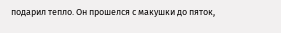подарил тепло. Он прошелся с макушки до пяток,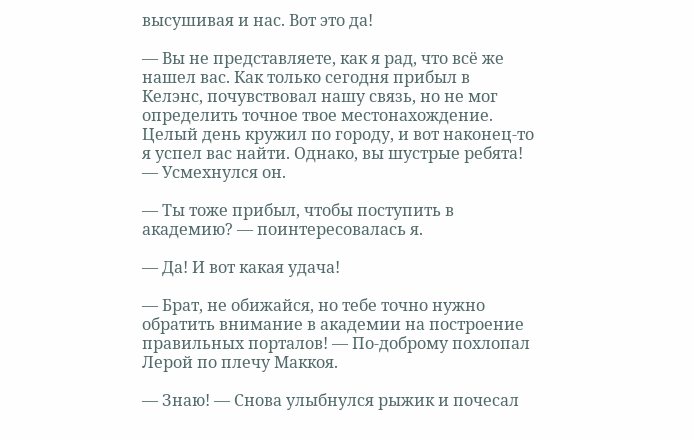высушивая и нас. Вот это да!

— Вы не представляете, как я рад, что всё же нашел вас. Как только сегодня прибыл в Келэнс, почувствовал нашу связь, но не мог определить точное твое местонахождение. Целый день кружил по городу, и вот наконец-то я успел вас найти. Однако, вы шустрые ребята! — Усмехнулся он.

— Ты тоже прибыл, чтобы поступить в академию? — поинтересовалась я.

— Да! И вот какая удача!

— Брат, не обижайся, но тебе точно нужно обратить внимание в академии на построение правильных порталов! — По-доброму похлопал Лерой по плечу Маккоя.

— Знаю! — Снова улыбнулся рыжик и почесал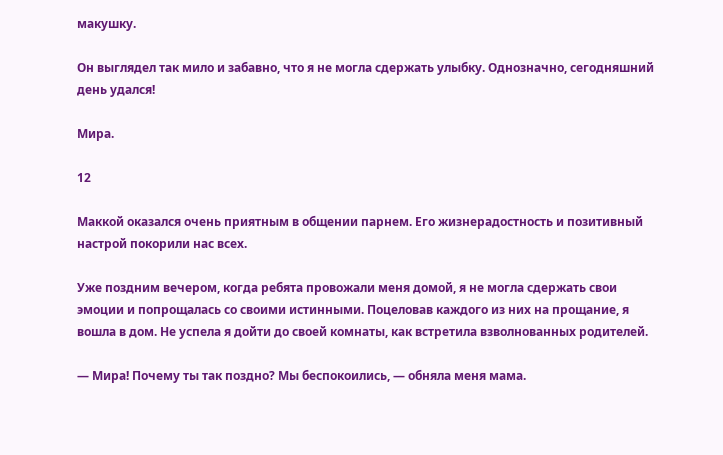макушку.

Он выглядел так мило и забавно, что я не могла сдержать улыбку. Однозначно, сегодняшний день удался!

Мира.

12

Маккой оказался очень приятным в общении парнем. Его жизнерадостность и позитивный настрой покорили нас всех.

Уже поздним вечером, когда ребята провожали меня домой, я не могла сдержать свои эмоции и попрощалась со своими истинными. Поцеловав каждого из них на прощание, я вошла в дом. Не успела я дойти до своей комнаты, как встретила взволнованных родителей.

— Мира! Почему ты так поздно? Мы беспокоились, — обняла меня мама.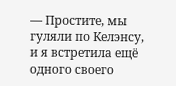— Простите, мы гуляли по Келэнсу, и я встретила ещё одного своего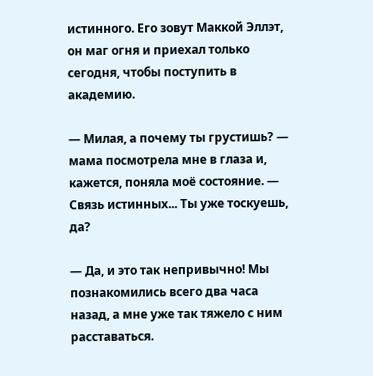истинного. Его зовут Маккой Эллэт, он маг огня и приехал только сегодня, чтобы поступить в академию.

— Милая, а почему ты грустишь? — мама посмотрела мне в глаза и, кажется, поняла моё состояние. — Связь истинных... Ты уже тоскуешь, да?

— Да, и это так непривычно! Мы познакомились всего два часа назад, а мне уже так тяжело с ним расставаться.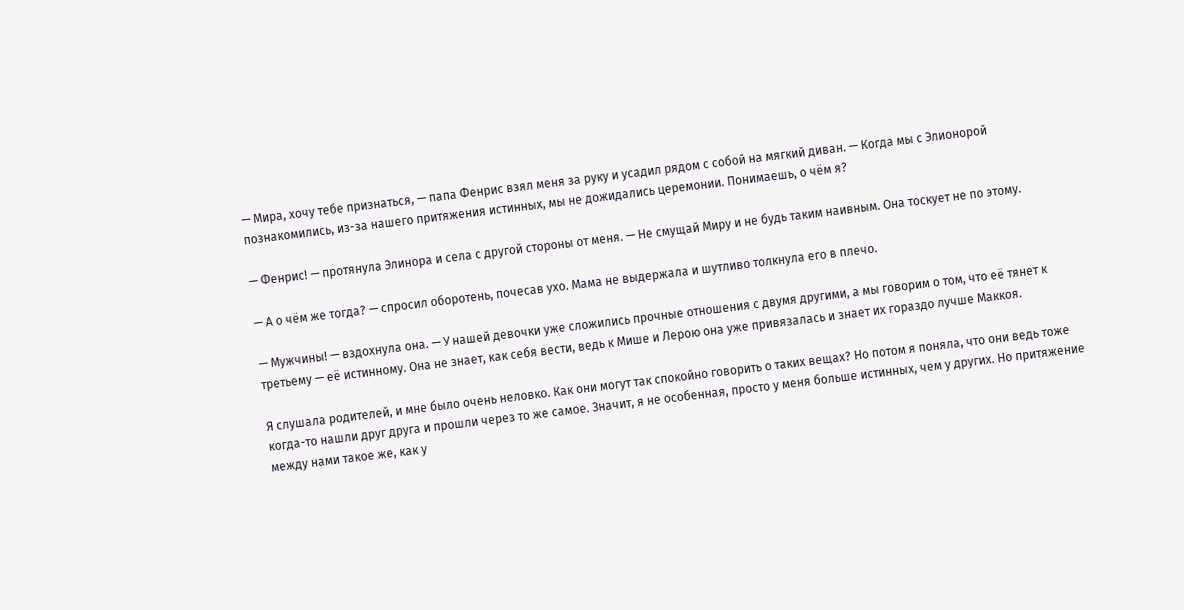— Мира, хочу тебе признаться, — папа Фенрис взял меня за руку и усадил рядом с собой на мягкий диван. — Когда мы с Элионорой познакомились, из-за нашего притяжения истинных, мы не дожидались церемонии. Понимаешь, о чём я?

— Фенрис! — протянула Элинора и села с другой стороны от меня. — Не смущай Миру и не будь таким наивным. Она тоскует не по этому.

— А о чём же тогда? — спросил оборотень, почесав ухо. Мама не выдержала и шутливо толкнула его в плечо.

— Мужчины! — вздохнула она. — У нашей девочки уже сложились прочные отношения с двумя другими, а мы говорим о том, что её тянет к третьему — её истинному. Она не знает, как себя вести, ведь к Мише и Лерою она уже привязалась и знает их гораздо лучше Маккоя.

Я слушала родителей, и мне было очень неловко. Как они могут так спокойно говорить о таких вещах? Но потом я поняла, что они ведь тоже когда-то нашли друг друга и прошли через то же самое. Значит, я не особенная, просто у меня больше истинных, чем у других. Но притяжение между нами такое же, как у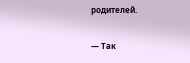родителей.

— Так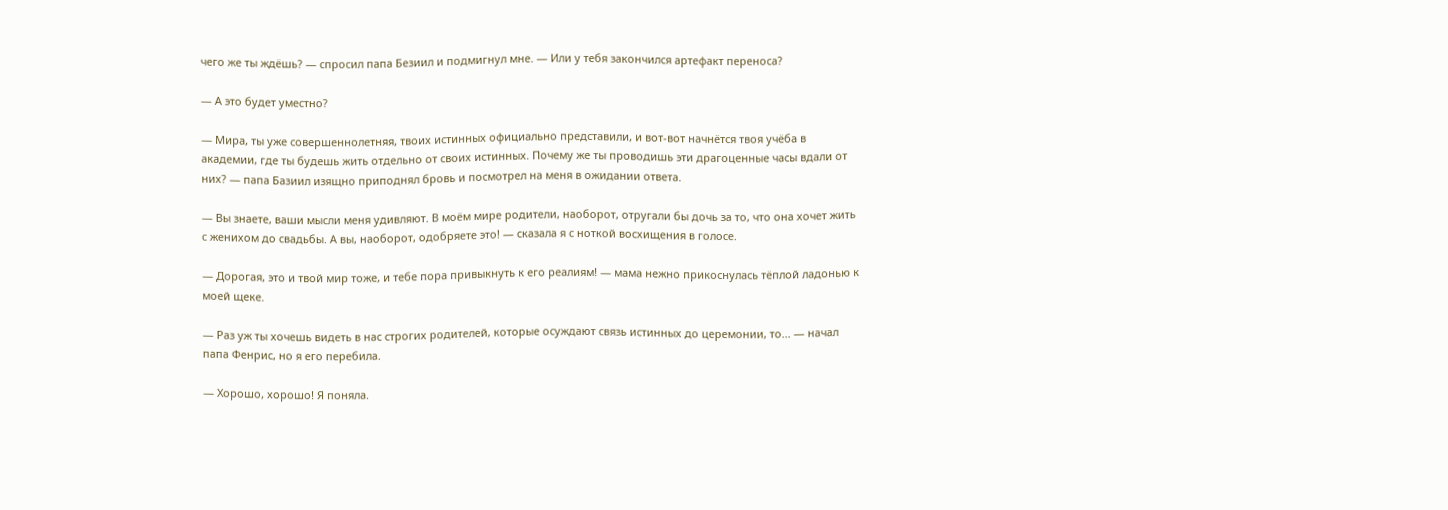чего же ты ждёшь? — спросил папа Безиил и подмигнул мне. — Или у тебя закончился артефакт переноса?

— А это будет уместно?

— Мира, ты уже совершеннолетняя, твоих истинных официально представили, и вот-вот начнётся твоя учёба в академии, где ты будешь жить отдельно от своих истинных. Почему же ты проводишь эти драгоценные часы вдали от них? — папа Базиил изящно приподнял бровь и посмотрел на меня в ожидании ответа.

— Вы знаете, ваши мысли меня удивляют. В моём мире родители, наоборот, отругали бы дочь за то, что она хочет жить с женихом до свадьбы. А вы, наоборот, одобряете это! — сказала я с ноткой восхищения в голосе.

— Дорогая, это и твой мир тоже, и тебе пора привыкнуть к его реалиям! — мама нежно прикоснулась тёплой ладонью к моей щеке.

— Раз уж ты хочешь видеть в нас строгих родителей, которые осуждают связь истинных до церемонии, то... — начал папа Фенрис, но я его перебила.

— Хорошо, хорошо! Я поняла.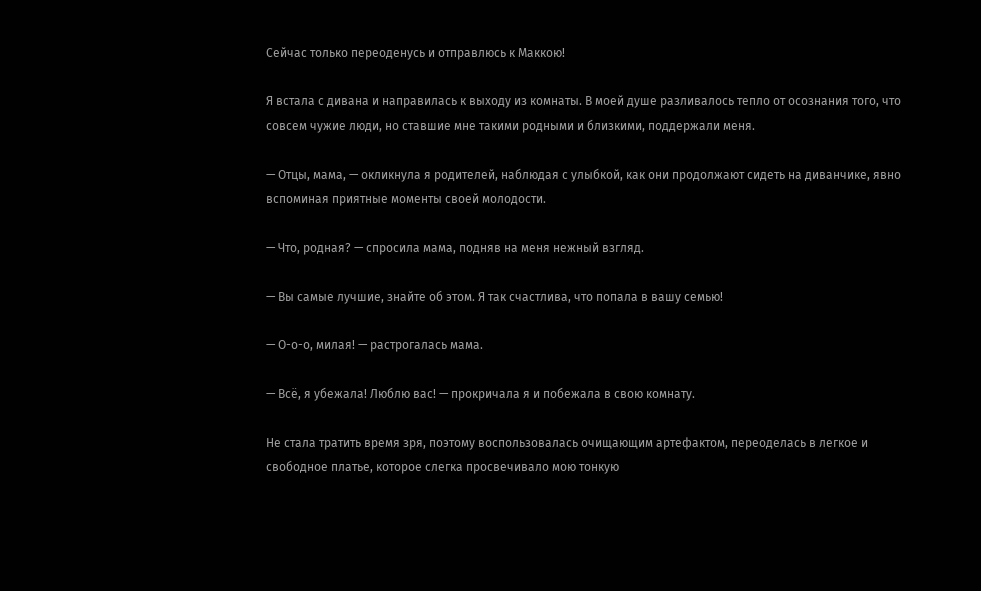Сейчас только переоденусь и отправлюсь к Маккою!

Я встала с дивана и направилась к выходу из комнаты. В моей душе разливалось тепло от осознания того, что совсем чужие люди, но ставшие мне такими родными и близкими, поддержали меня.

— Отцы, мама, — окликнула я родителей, наблюдая с улыбкой, как они продолжают сидеть на диванчике, явно вспоминая приятные моменты своей молодости.

— Что, родная? — спросила мама, подняв на меня нежный взгляд.

— Вы самые лучшие, знайте об этом. Я так счастлива, что попала в вашу семью!

— О-о-о, милая! — растрогалась мама.

— Всё, я убежала! Люблю вас! — прокричала я и побежала в свою комнату.

Не стала тратить время зря, поэтому воспользовалась очищающим артефактом, переоделась в легкое и свободное платье, которое слегка просвечивало мою тонкую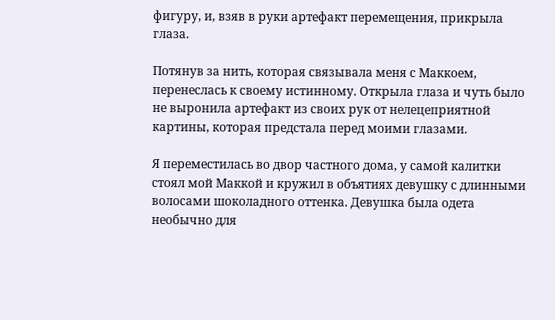фигуру, и, взяв в руки артефакт перемещения, прикрыла глаза.

Потянув за нить, которая связывала меня с Маккоем, перенеслась к своему истинному. Открыла глаза и чуть было не выронила артефакт из своих рук от нелецеприятной картины, которая предстала перед моими глазами.

Я переместилась во двор частного дома, у самой калитки стоял мой Маккой и кружил в объятиях девушку с длинными волосами шоколадного оттенка. Девушка была одета необычно для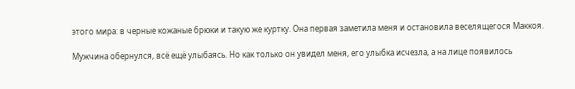этого мира: в черные кожаные брюки и такую же куртку. Она первая заметила меня и остановила веселящегося Маккоя.

Мужчина обернулся, всё ещё улыбаясь. Но как только он увидел меня, его улыбка исчезла, а на лице появилось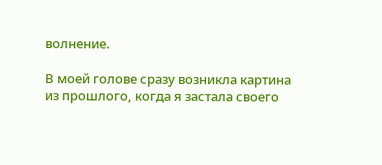волнение.

В моей голове сразу возникла картина из прошлого, когда я застала своего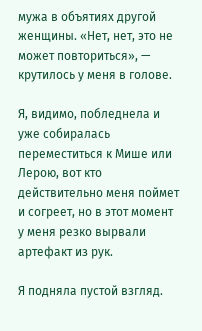мужа в объятиях другой женщины. «Нет, нет, это не может повториться», — крутилось у меня в голове.

Я, видимо, побледнела и уже собиралась переместиться к Мише или Лерою, вот кто действительно меня поймет и согреет, но в этот момент у меня резко вырвали артефакт из рук.

Я подняла пустой взгляд.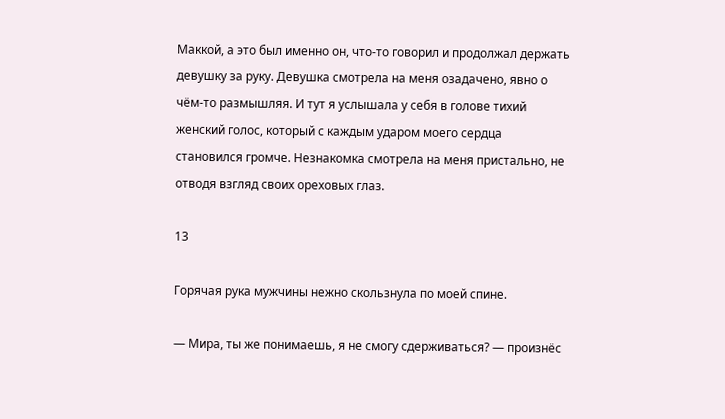Маккой, а это был именно он, что-то говорил и продолжал держать девушку за руку. Девушка смотрела на меня озадачено, явно о чём-то размышляя. И тут я услышала у себя в голове тихий женский голос, который с каждым ударом моего сердца становился громче. Незнакомка смотрела на меня пристально, не отводя взгляд своих ореховых глаз.

13

Горячая рука мужчины нежно скользнула по моей спине.

— Мира, ты же понимаешь, я не смогу сдерживаться? — произнёс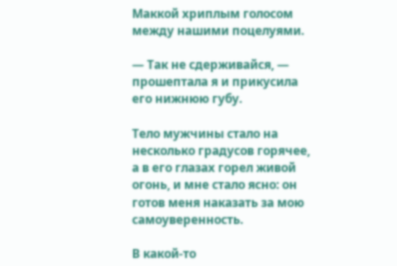Маккой хриплым голосом между нашими поцелуями.

— Так не сдерживайся, — прошептала я и прикусила его нижнюю губу.

Тело мужчины стало на несколько градусов горячее, а в его глазах горел живой огонь, и мне стало ясно: он готов меня наказать за мою самоуверенность.

В какой-то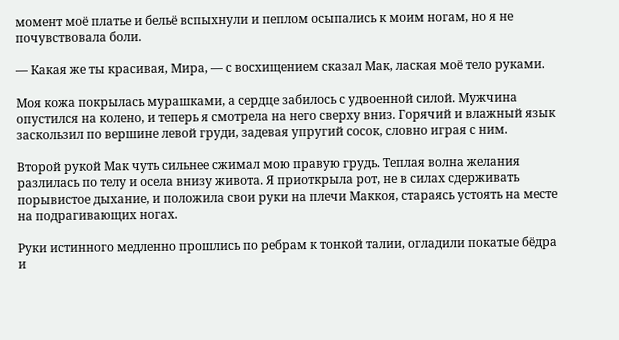момент моё платье и бельё вспыхнули и пеплом осыпались к моим ногам, но я не почувствовала боли.

— Какая же ты красивая, Мира, — с восхищением сказал Мак, лаская моё тело руками.

Моя кожа покрылась мурашками, а сердце забилось с удвоенной силой. Мужчина опустился на колено, и теперь я смотрела на него сверху вниз. Горячий и влажный язык заскользил по вершине левой груди, задевая упругий сосок, словно играя с ним.

Второй рукой Мак чуть сильнее сжимал мою правую грудь. Теплая волна желания разлилась по телу и осела внизу живота. Я приоткрыла рот, не в силах сдерживать порывистое дыхание, и положила свои руки на плечи Маккоя, стараясь устоять на месте на подрагивающих ногах.

Руки истинного медленно прошлись по ребрам к тонкой талии, огладили покатые бёдра и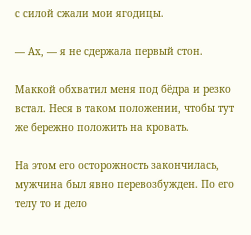с силой сжали мои ягодицы.

— Ах, — я не сдержала первый стон.

Маккой обхватил меня под бёдра и резко встал. Неся в таком положении, чтобы тут же бережно положить на кровать.

На этом его осторожность закончилась, мужчина был явно перевозбужден. По его телу то и дело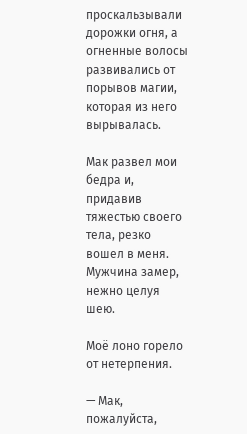проскальзывали дорожки огня, а огненные волосы развивались от порывов магии, которая из него вырывалась.

Мак развел мои бедра и, придавив тяжестью своего тела, резко вошел в меня. Мужчина замер, нежно целуя шею.

Моё лоно горело от нетерпения.

— Мак, пожалуйста,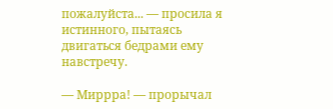пожалуйста... — просила я истинного, пытаясь двигаться бедрами ему навстречу.

— Миррра! — прорычал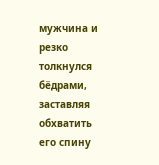мужчина и резко толкнулся бёдрами, заставляя обхватить его спину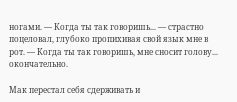ногами. — Когда ты так говоришь... — страстно поцеловал, глубоко пропихивая свой язык мне в рот. — Когда ты так говоришь, мне сносит голову... окончательно.

Мак перестал себя сдерживать и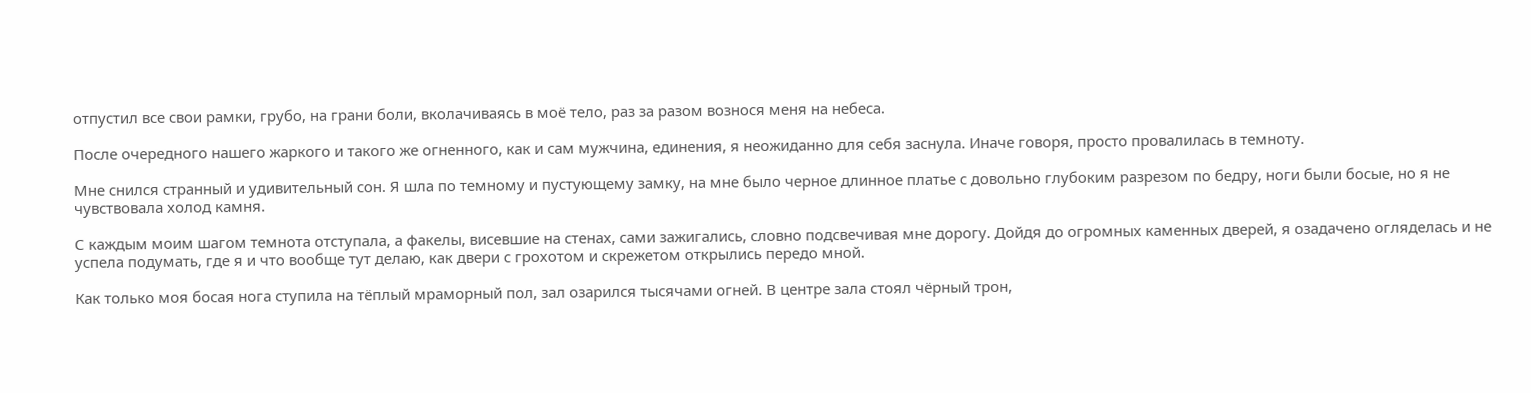отпустил все свои рамки, грубо, на грани боли, вколачиваясь в моё тело, раз за разом вознося меня на небеса.

После очередного нашего жаркого и такого же огненного, как и сам мужчина, единения, я неожиданно для себя заснула. Иначе говоря, просто провалилась в темноту.

Мне снился странный и удивительный сон. Я шла по темному и пустующему замку, на мне было черное длинное платье с довольно глубоким разрезом по бедру, ноги были босые, но я не чувствовала холод камня.

С каждым моим шагом темнота отступала, а факелы, висевшие на стенах, сами зажигались, словно подсвечивая мне дорогу. Дойдя до огромных каменных дверей, я озадачено огляделась и не успела подумать, где я и что вообще тут делаю, как двери с грохотом и скрежетом открылись передо мной.

Как только моя босая нога ступила на тёплый мраморный пол, зал озарился тысячами огней. В центре зала стоял чёрный трон,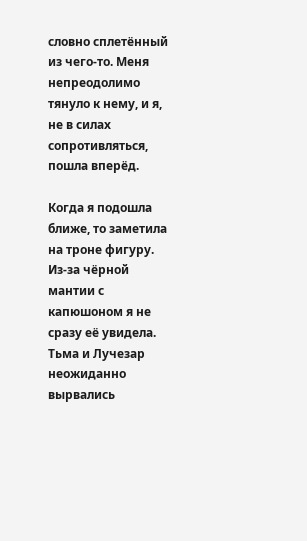словно сплетённый из чего-то. Меня непреодолимо тянуло к нему, и я, не в силах сопротивляться, пошла вперёд.

Когда я подошла ближе, то заметила на троне фигуру. Из-за чёрной мантии с капюшоном я не сразу её увидела. Тьма и Лучезар неожиданно вырвались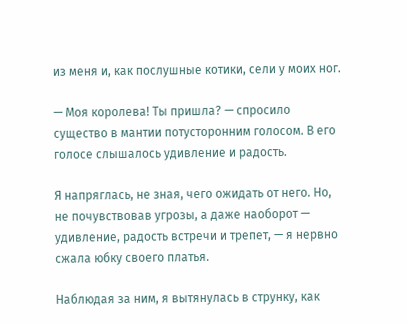из меня и, как послушные котики, сели у моих ног.

— Моя королева! Ты пришла? — спросило существо в мантии потусторонним голосом. В его голосе слышалось удивление и радость.

Я напряглась, не зная, чего ожидать от него. Но, не почувствовав угрозы, а даже наоборот — удивление, радость встречи и трепет, — я нервно сжала юбку своего платья.

Наблюдая за ним, я вытянулась в струнку, как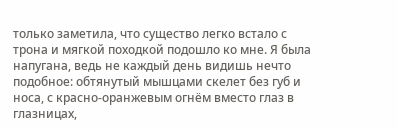только заметила, что существо легко встало с трона и мягкой походкой подошло ко мне. Я была напугана, ведь не каждый день видишь нечто подобное: обтянутый мышцами скелет без губ и носа, с красно-оранжевым огнём вместо глаз в глазницах,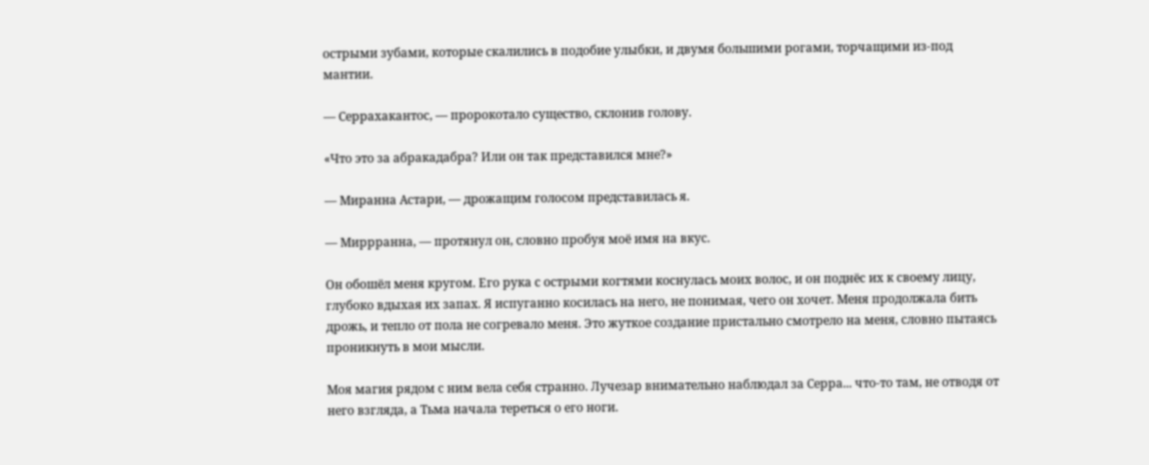острыми зубами, которые скалились в подобие улыбки, и двумя большими рогами, торчащими из-под мантии.

— Серрахакантос, — пророкотало существо, склонив голову.

«Что это за абракадабра? Или он так представился мне?»

— Миранна Астари, — дрожащим голосом представилась я.

— Миррранна, — протянул он, словно пробуя моё имя на вкус.

Он обошёл меня кругом. Его рука с острыми когтями коснулась моих волос, и он поднёс их к своему лицу, глубоко вдыхая их запах. Я испуганно косилась на него, не понимая, чего он хочет. Меня продолжала бить дрожь, и тепло от пола не согревало меня. Это жуткое создание пристально смотрело на меня, словно пытаясь проникнуть в мои мысли.

Моя магия рядом с ним вела себя странно. Лучезар внимательно наблюдал за Серра... что-то там, не отводя от него взгляда, а Тьма начала тереться о его ноги.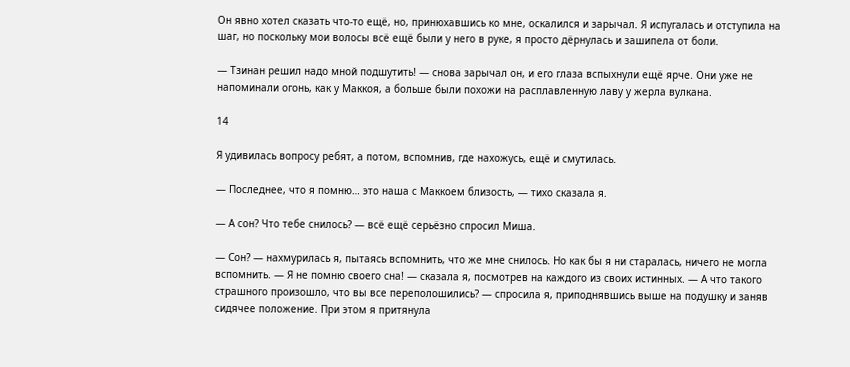Он явно хотел сказать что-то ещё, но, принюхавшись ко мне, оскалился и зарычал. Я испугалась и отступила на шаг, но поскольку мои волосы всё ещё были у него в руке, я просто дёрнулась и зашипела от боли.

— Тзинан решил надо мной подшутить! — снова зарычал он, и его глаза вспыхнули ещё ярче. Они уже не напоминали огонь, как у Маккоя, а больше были похожи на расплавленную лаву у жерла вулкана.

14

Я удивилась вопросу ребят, а потом, вспомнив, где нахожусь, ещё и смутилась.

— Последнее, что я помню… это наша с Маккоем близость, — тихо сказала я.

— А сон? Что тебе снилось? — всё ещё серьёзно спросил Миша.

— Сон? — нахмурилась я, пытаясь вспомнить, что же мне снилось. Но как бы я ни старалась, ничего не могла вспомнить. — Я не помню своего сна! — сказала я, посмотрев на каждого из своих истинных. — А что такого страшного произошло, что вы все переполошились? — спросила я, приподнявшись выше на подушку и заняв сидячее положение. При этом я притянула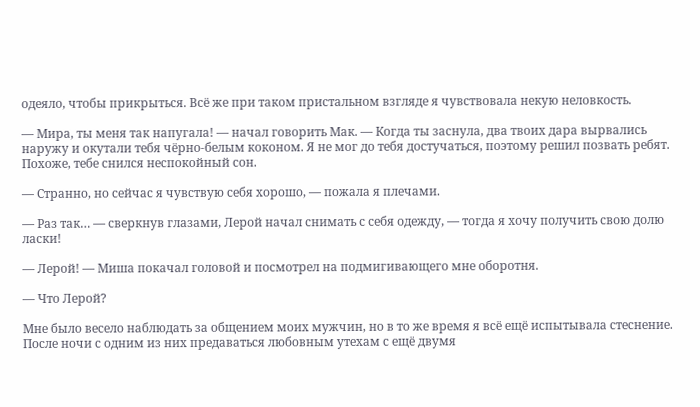одеяло, чтобы прикрыться. Всё же при таком пристальном взгляде я чувствовала некую неловкость.

— Мира, ты меня так напугала! — начал говорить Мак. — Когда ты заснула, два твоих дара вырвались наружу и окутали тебя чёрно-белым коконом. Я не мог до тебя достучаться, поэтому решил позвать ребят. Похоже, тебе снился неспокойный сон.

— Странно, но сейчас я чувствую себя хорошо, — пожала я плечами.

— Раз так… — сверкнув глазами, Лерой начал снимать с себя одежду, — тогда я хочу получить свою долю ласки!

— Лерой! — Миша покачал головой и посмотрел на подмигивающего мне оборотня.

— Что Лерой?

Мне было весело наблюдать за общением моих мужчин, но в то же время я всё ещё испытывала стеснение. После ночи с одним из них предаваться любовным утехам с ещё двумя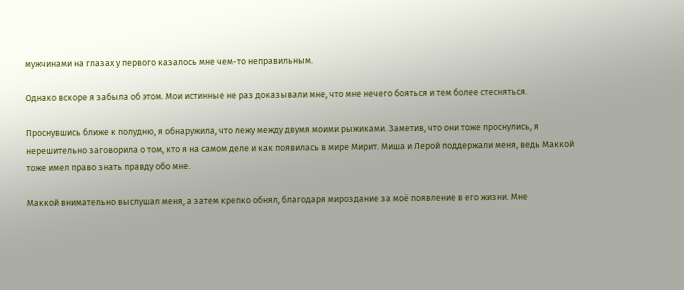мужчинами на глазах у первого казалось мне чем-то неправильным.

Однако вскоре я забыла об этом. Мои истинные не раз доказывали мне, что мне нечего бояться и тем более стесняться.

Проснувшись ближе к полудню, я обнаружила, что лежу между двумя моими рыжиками. Заметив, что они тоже проснулись, я нерешительно заговорила о том, кто я на самом деле и как появилась в мире Мирит. Миша и Лерой поддержали меня, ведь Маккой тоже имел право знать правду обо мне.

Маккой внимательно выслушал меня, а затем крепко обнял, благодаря мироздание за моё появление в его жизни. Мне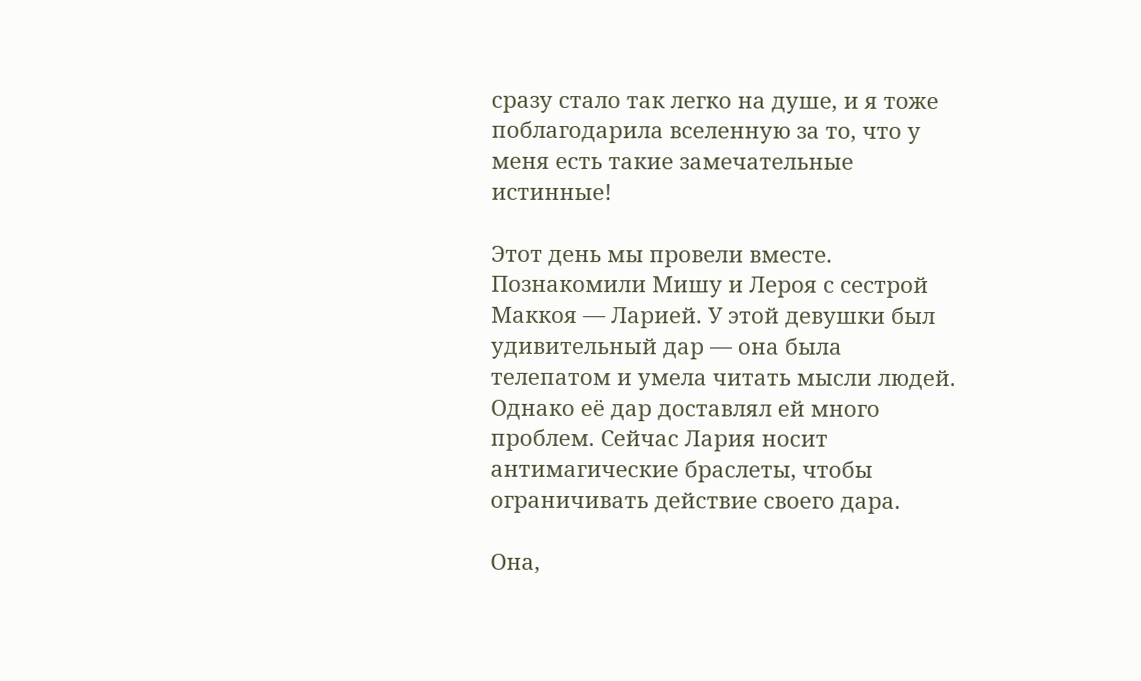сразу стало так легко на душе, и я тоже поблагодарила вселенную за то, что у меня есть такие замечательные истинные!

Этот день мы провели вместе. Познакомили Мишу и Лероя с сестрой Маккоя — Ларией. У этой девушки был удивительный дар — она была телепатом и умела читать мысли людей. Однако её дар доставлял ей много проблем. Сейчас Лария носит антимагические браслеты, чтобы ограничивать действие своего дара.

Она,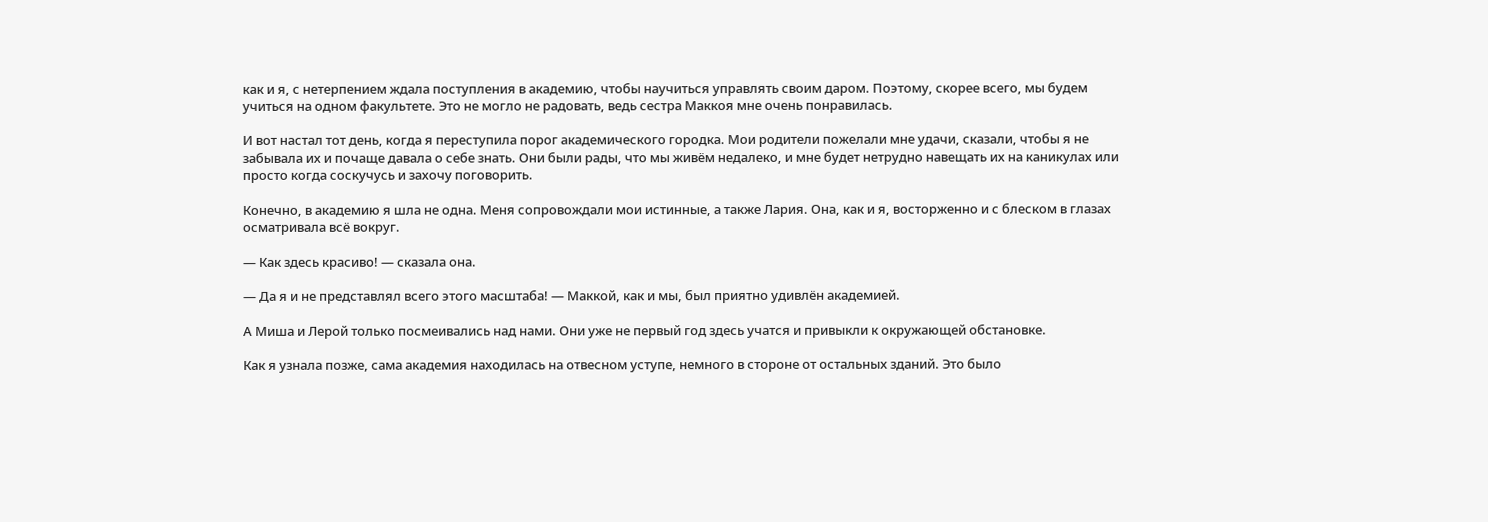как и я, с нетерпением ждала поступления в академию, чтобы научиться управлять своим даром. Поэтому, скорее всего, мы будем учиться на одном факультете. Это не могло не радовать, ведь сестра Маккоя мне очень понравилась.

И вот настал тот день, когда я переступила порог академического городка. Мои родители пожелали мне удачи, сказали, чтобы я не забывала их и почаще давала о себе знать. Они были рады, что мы живём недалеко, и мне будет нетрудно навещать их на каникулах или просто когда соскучусь и захочу поговорить.

Конечно, в академию я шла не одна. Меня сопровождали мои истинные, а также Лария. Она, как и я, восторженно и с блеском в глазах осматривала всё вокруг.

— Как здесь красиво! — сказала она.

— Да я и не представлял всего этого масштаба! — Маккой, как и мы, был приятно удивлён академией.

А Миша и Лерой только посмеивались над нами. Они уже не первый год здесь учатся и привыкли к окружающей обстановке.

Как я узнала позже, сама академия находилась на отвесном уступе, немного в стороне от остальных зданий. Это было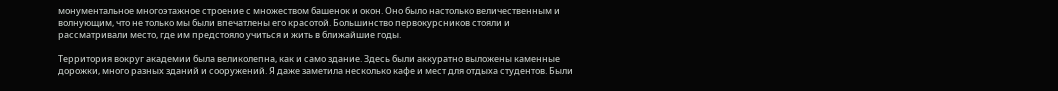монументальное многоэтажное строение с множеством башенок и окон. Оно было настолько величественным и волнующим, что не только мы были впечатлены его красотой. Большинство первокурсников стояли и рассматривали место, где им предстояло учиться и жить в ближайшие годы.

Территория вокруг академии была великолепна, как и само здание. Здесь были аккуратно выложены каменные дорожки, много разных зданий и сооружений. Я даже заметила несколько кафе и мест для отдыха студентов. Были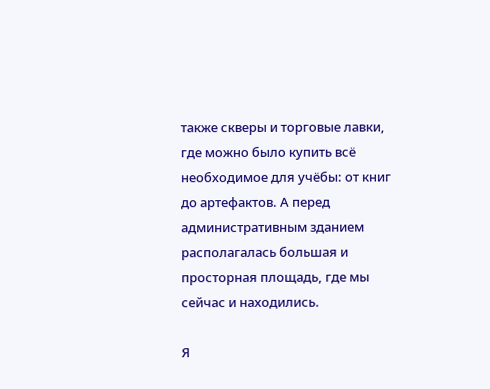также скверы и торговые лавки, где можно было купить всё необходимое для учёбы: от книг до артефактов. А перед административным зданием располагалась большая и просторная площадь, где мы сейчас и находились.

Я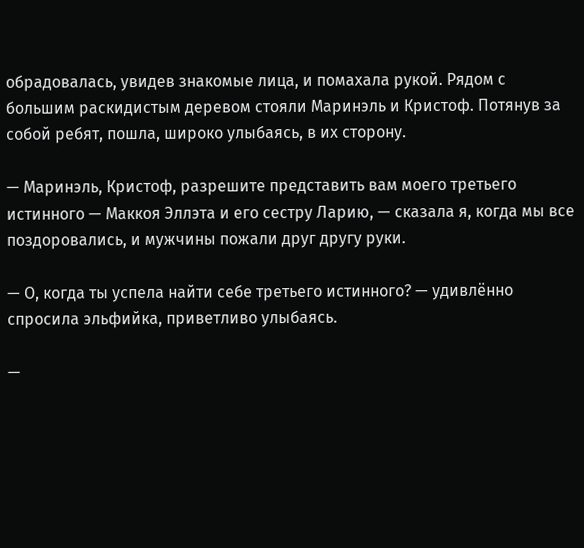обрадовалась, увидев знакомые лица, и помахала рукой. Рядом с большим раскидистым деревом стояли Маринэль и Кристоф. Потянув за собой ребят, пошла, широко улыбаясь, в их сторону.

— Маринэль, Кристоф, разрешите представить вам моего третьего истинного — Маккоя Эллэта и его сестру Ларию, — сказала я, когда мы все поздоровались, и мужчины пожали друг другу руки.

— О, когда ты успела найти себе третьего истинного? — удивлённо спросила эльфийка, приветливо улыбаясь.

—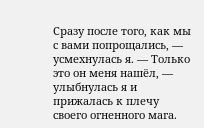Сразу после того, как мы с вами попрощались, — усмехнулась я. — Только это он меня нашёл, — улыбнулась я и прижалась к плечу своего огненного мага.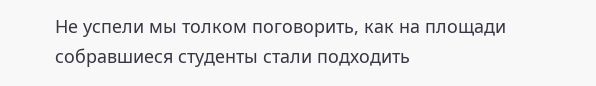Не успели мы толком поговорить, как на площади собравшиеся студенты стали подходить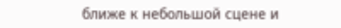ближе к небольшой сцене и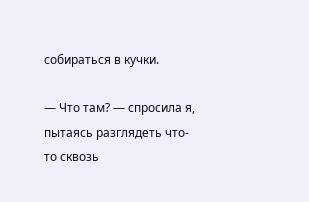собираться в кучки.

— Что там? — спросила я, пытаясь разглядеть что-то сквозь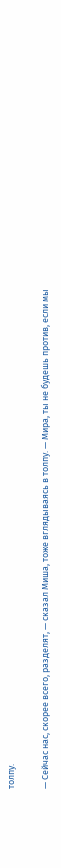толпу.

— Сейчас нас, скорее всего, разделят, — сказал Миша, тоже вглядываясь в толпу. — Мира, ты не будешь против, если мы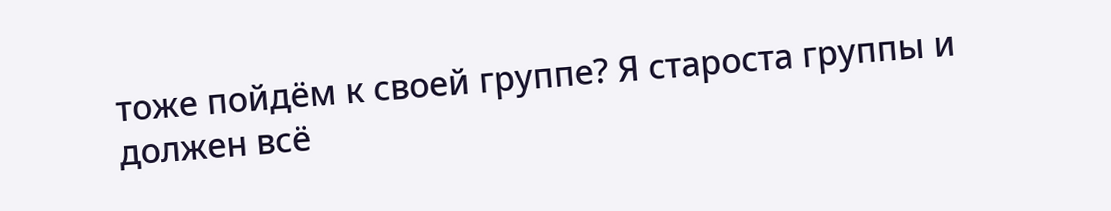тоже пойдём к своей группе? Я староста группы и должен всё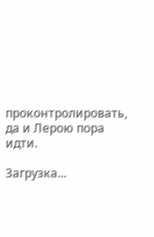проконтролировать, да и Лерою пора идти.

Загрузка...